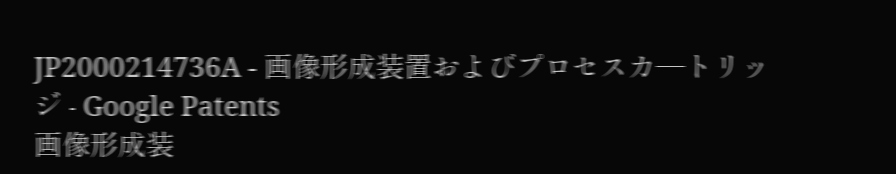JP2000214736A - 画像形成装置およびプロセスカ―トリッジ - Google Patents
画像形成装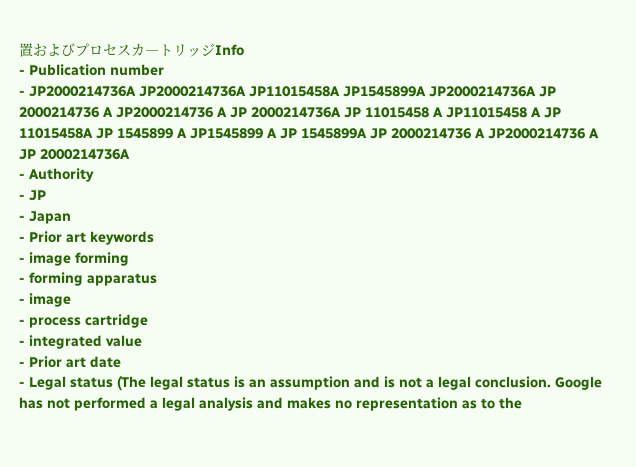置およびプロセスカ―トリッジInfo
- Publication number
- JP2000214736A JP2000214736A JP11015458A JP1545899A JP2000214736A JP 2000214736 A JP2000214736 A JP 2000214736A JP 11015458 A JP11015458 A JP 11015458A JP 1545899 A JP1545899 A JP 1545899A JP 2000214736 A JP2000214736 A JP 2000214736A
- Authority
- JP
- Japan
- Prior art keywords
- image forming
- forming apparatus
- image
- process cartridge
- integrated value
- Prior art date
- Legal status (The legal status is an assumption and is not a legal conclusion. Google has not performed a legal analysis and makes no representation as to the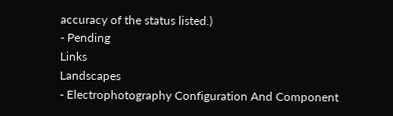accuracy of the status listed.)
- Pending
Links
Landscapes
- Electrophotography Configuration And Component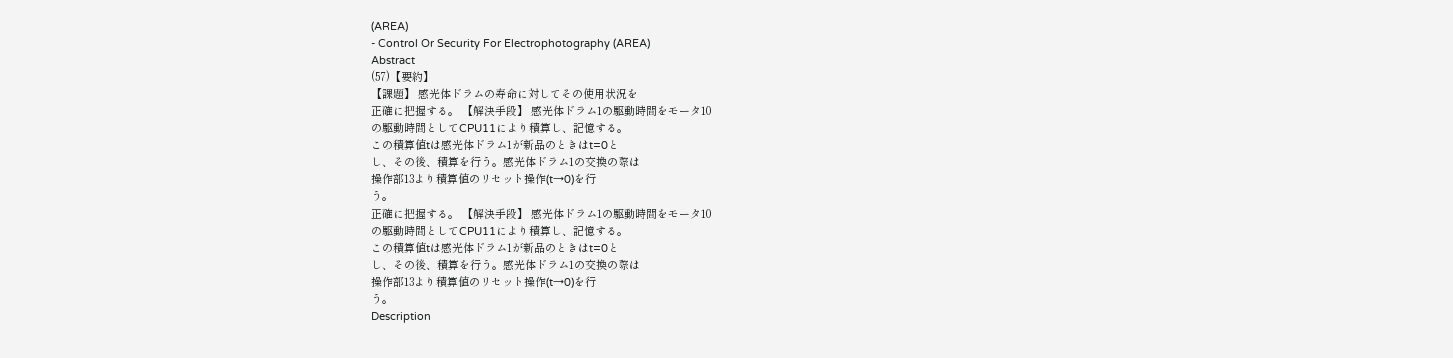(AREA)
- Control Or Security For Electrophotography (AREA)
Abstract
(57)【要約】
【課題】 感光体ドラムの寿命に対してその使用状況を
正確に把握する。 【解決手段】 感光体ドラム1の駆動時間をモータ10
の駆動時間としてCPU11により積算し、記憶する。
この積算値tは感光体ドラム1が新品のときはt=0と
し、その後、積算を行う。感光体ドラム1の交換の際は
操作部13より積算値のリセット操作(t→0)を行
う。
正確に把握する。 【解決手段】 感光体ドラム1の駆動時間をモータ10
の駆動時間としてCPU11により積算し、記憶する。
この積算値tは感光体ドラム1が新品のときはt=0と
し、その後、積算を行う。感光体ドラム1の交換の際は
操作部13より積算値のリセット操作(t→0)を行
う。
Description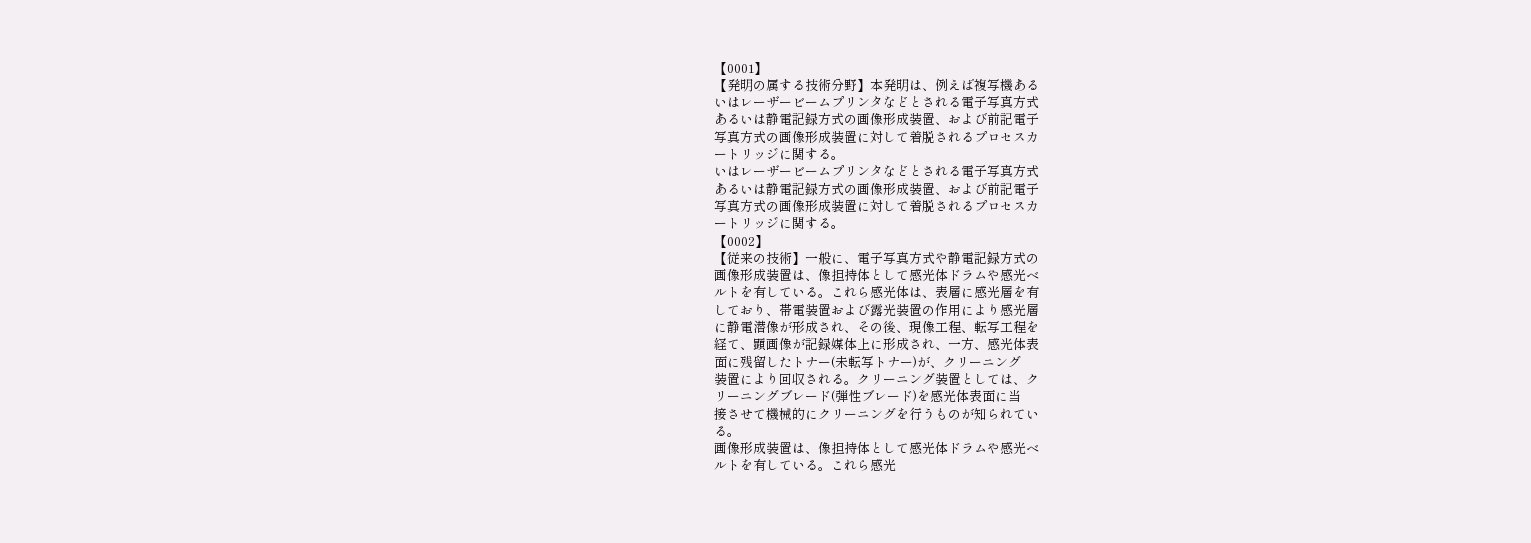【0001】
【発明の属する技術分野】本発明は、例えば複写機ある
いはレーザービームプリンタなどとされる電子写真方式
あるいは静電記録方式の画像形成装置、および前記電子
写真方式の画像形成装置に対して着脱されるプロセスカ
ートリッジに関する。
いはレーザービームプリンタなどとされる電子写真方式
あるいは静電記録方式の画像形成装置、および前記電子
写真方式の画像形成装置に対して着脱されるプロセスカ
ートリッジに関する。
【0002】
【従来の技術】一般に、電子写真方式や静電記録方式の
画像形成装置は、像担持体として感光体ドラムや感光ベ
ルトを有している。これら感光体は、表層に感光層を有
しており、帯電装置および露光装置の作用により感光層
に静電潜像が形成され、その後、現像工程、転写工程を
経て、顕画像が記録媒体上に形成され、一方、感光体表
面に残留したトナー(未転写トナー)が、クリーニング
装置により回収される。クリーニング装置としては、ク
リーニングブレード(弾性ブレード)を感光体表面に当
接させて機械的にクリーニングを行うものが知られてい
る。
画像形成装置は、像担持体として感光体ドラムや感光ベ
ルトを有している。これら感光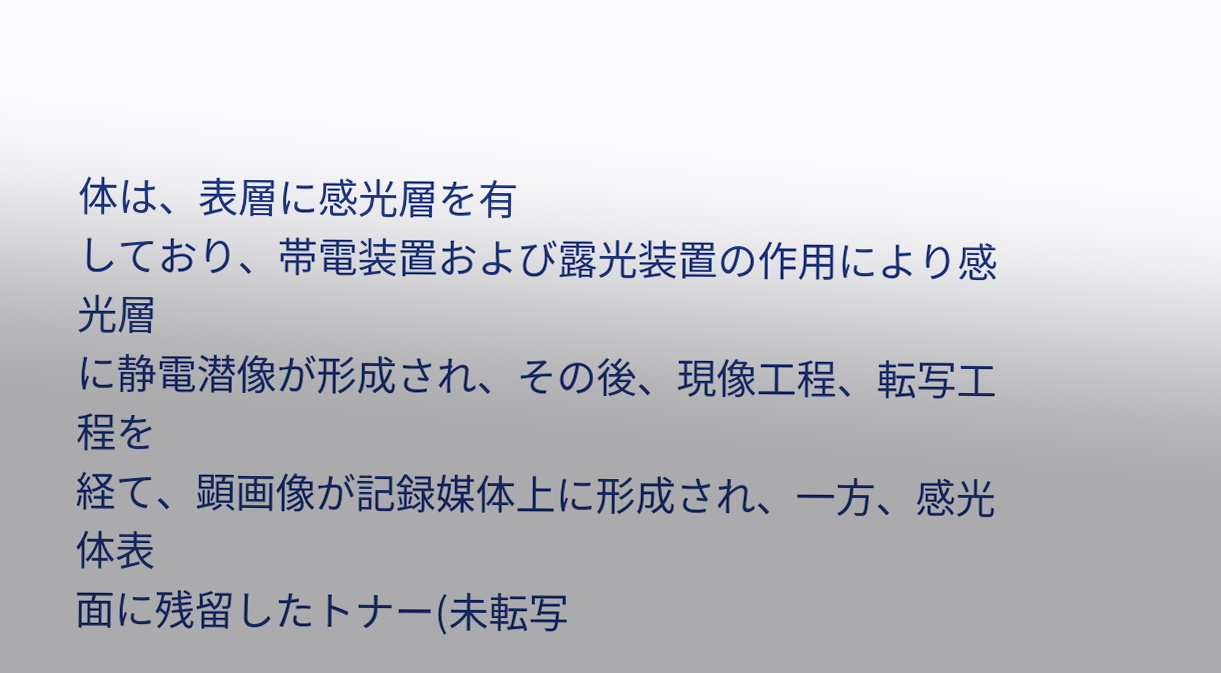体は、表層に感光層を有
しており、帯電装置および露光装置の作用により感光層
に静電潜像が形成され、その後、現像工程、転写工程を
経て、顕画像が記録媒体上に形成され、一方、感光体表
面に残留したトナー(未転写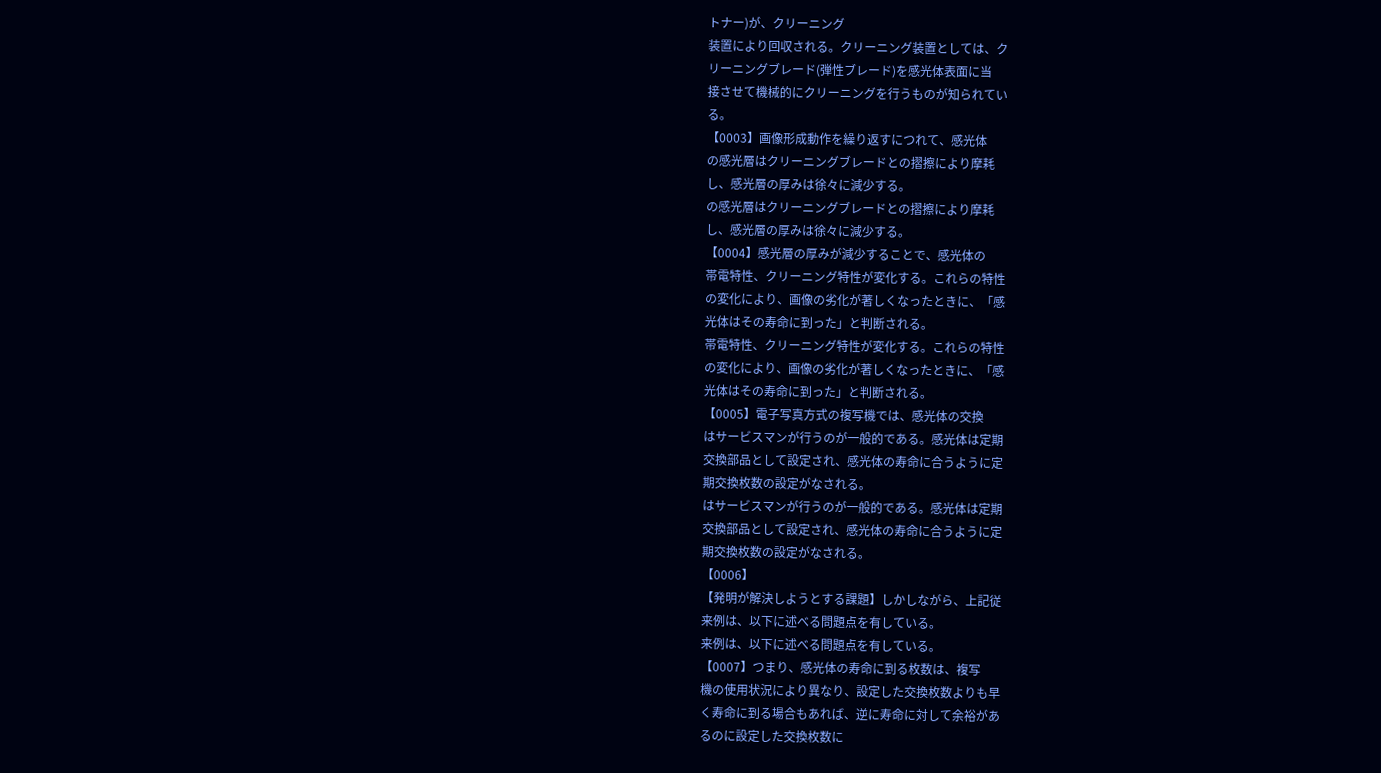トナー)が、クリーニング
装置により回収される。クリーニング装置としては、ク
リーニングブレード(弾性ブレード)を感光体表面に当
接させて機械的にクリーニングを行うものが知られてい
る。
【0003】画像形成動作を繰り返すにつれて、感光体
の感光層はクリーニングブレードとの摺擦により摩耗
し、感光層の厚みは徐々に減少する。
の感光層はクリーニングブレードとの摺擦により摩耗
し、感光層の厚みは徐々に減少する。
【0004】感光層の厚みが減少することで、感光体の
帯電特性、クリーニング特性が変化する。これらの特性
の変化により、画像の劣化が著しくなったときに、「感
光体はその寿命に到った」と判断される。
帯電特性、クリーニング特性が変化する。これらの特性
の変化により、画像の劣化が著しくなったときに、「感
光体はその寿命に到った」と判断される。
【0005】電子写真方式の複写機では、感光体の交換
はサービスマンが行うのが一般的である。感光体は定期
交換部品として設定され、感光体の寿命に合うように定
期交換枚数の設定がなされる。
はサービスマンが行うのが一般的である。感光体は定期
交換部品として設定され、感光体の寿命に合うように定
期交換枚数の設定がなされる。
【0006】
【発明が解決しようとする課題】しかしながら、上記従
来例は、以下に述べる問題点を有している。
来例は、以下に述べる問題点を有している。
【0007】つまり、感光体の寿命に到る枚数は、複写
機の使用状況により異なり、設定した交換枚数よりも早
く寿命に到る場合もあれば、逆に寿命に対して余裕があ
るのに設定した交換枚数に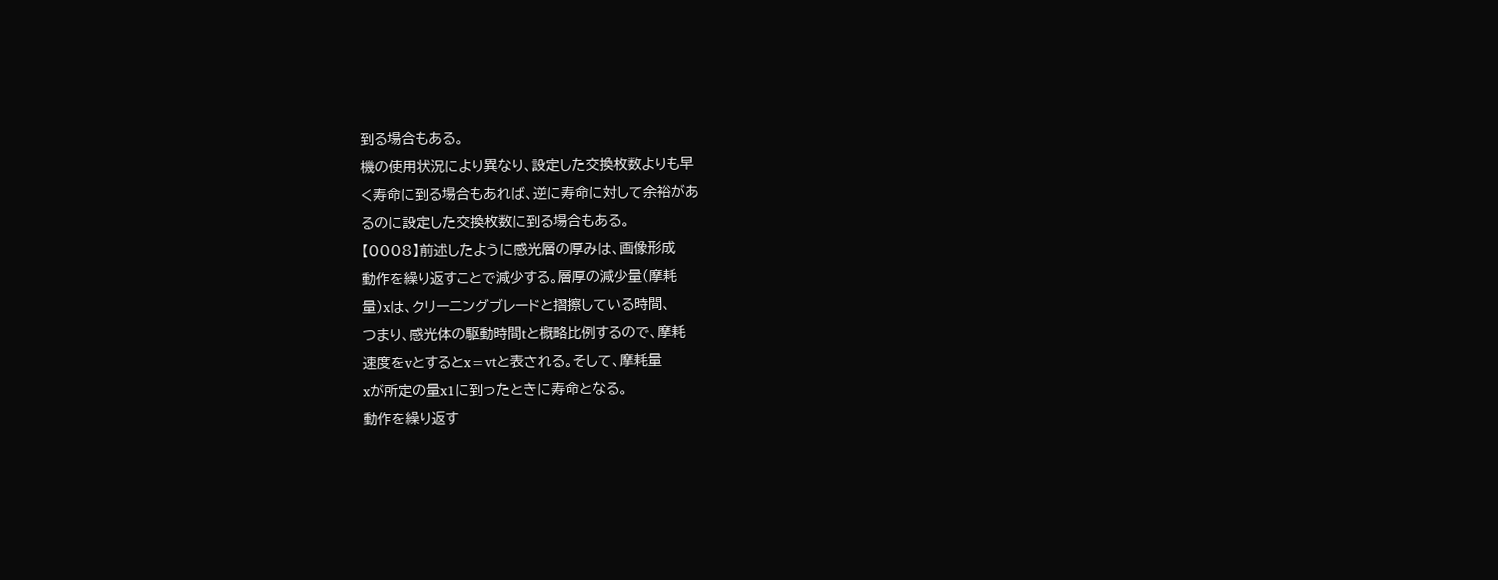到る場合もある。
機の使用状況により異なり、設定した交換枚数よりも早
く寿命に到る場合もあれば、逆に寿命に対して余裕があ
るのに設定した交換枚数に到る場合もある。
【0008】前述したように感光層の厚みは、画像形成
動作を繰り返すことで減少する。層厚の減少量(摩耗
量)xは、クリーニングブレードと摺擦している時間、
つまり、感光体の駆動時間tと概略比例するので、摩耗
速度をvとするとx=vtと表される。そして、摩耗量
xが所定の量x1に到ったときに寿命となる。
動作を繰り返す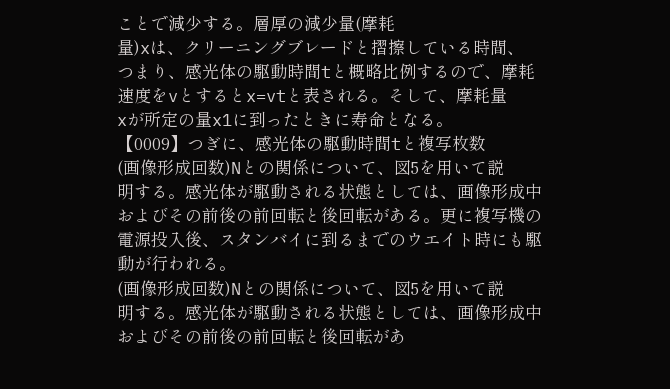ことで減少する。層厚の減少量(摩耗
量)xは、クリーニングブレードと摺擦している時間、
つまり、感光体の駆動時間tと概略比例するので、摩耗
速度をvとするとx=vtと表される。そして、摩耗量
xが所定の量x1に到ったときに寿命となる。
【0009】つぎに、感光体の駆動時間tと複写枚数
(画像形成回数)Nとの関係について、図5を用いて説
明する。感光体が駆動される状態としては、画像形成中
およびその前後の前回転と後回転がある。更に複写機の
電源投入後、スタンバイに到るまでのウエイト時にも駆
動が行われる。
(画像形成回数)Nとの関係について、図5を用いて説
明する。感光体が駆動される状態としては、画像形成中
およびその前後の前回転と後回転があ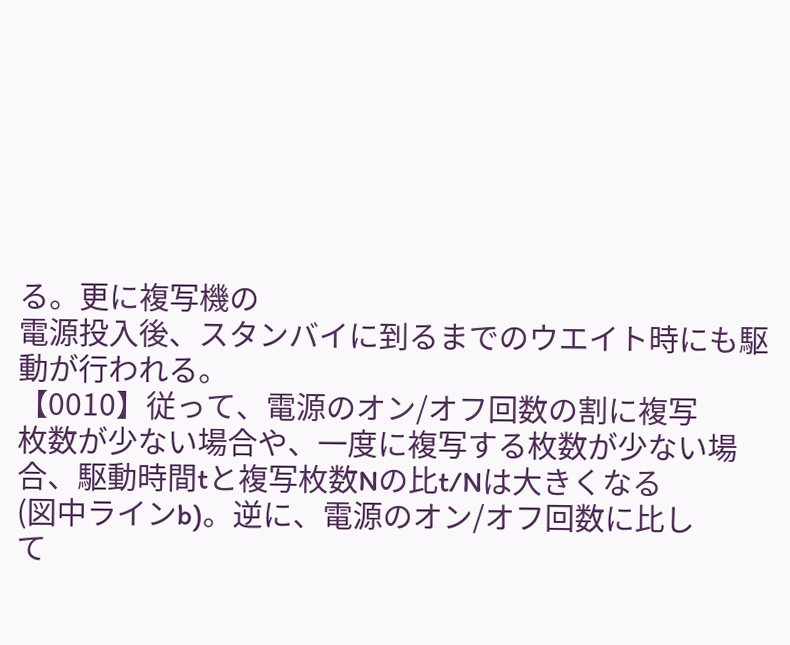る。更に複写機の
電源投入後、スタンバイに到るまでのウエイト時にも駆
動が行われる。
【0010】従って、電源のオン/オフ回数の割に複写
枚数が少ない場合や、一度に複写する枚数が少ない場
合、駆動時間tと複写枚数Nの比t/Nは大きくなる
(図中ラインb)。逆に、電源のオン/オフ回数に比し
て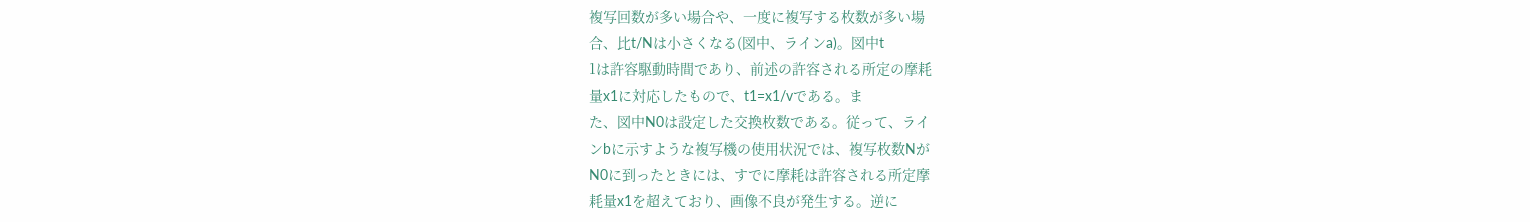複写回数が多い場合や、一度に複写する枚数が多い場
合、比t/Nは小さくなる(図中、ラインa)。図中t
1は許容駆動時間であり、前述の許容される所定の摩耗
量x1に対応したもので、t1=x1/vである。ま
た、図中N0は設定した交換枚数である。従って、ライ
ンbに示すような複写機の使用状況では、複写枚数Nが
N0に到ったときには、すでに摩耗は許容される所定摩
耗量x1を超えており、画像不良が発生する。逆に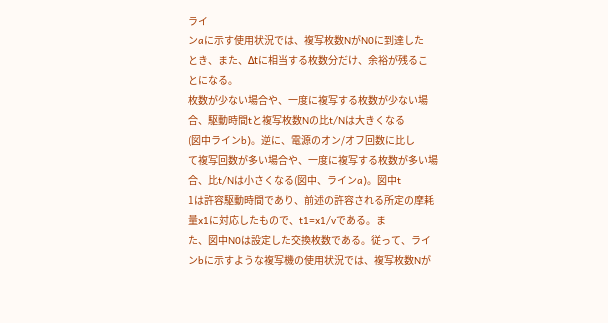ライ
ンaに示す使用状況では、複写枚数NがN0に到達した
とき、また、Δtに相当する枚数分だけ、余裕が残るこ
とになる。
枚数が少ない場合や、一度に複写する枚数が少ない場
合、駆動時間tと複写枚数Nの比t/Nは大きくなる
(図中ラインb)。逆に、電源のオン/オフ回数に比し
て複写回数が多い場合や、一度に複写する枚数が多い場
合、比t/Nは小さくなる(図中、ラインa)。図中t
1は許容駆動時間であり、前述の許容される所定の摩耗
量x1に対応したもので、t1=x1/vである。ま
た、図中N0は設定した交換枚数である。従って、ライ
ンbに示すような複写機の使用状況では、複写枚数Nが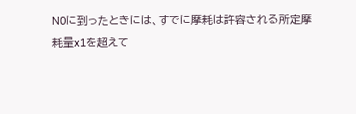N0に到ったときには、すでに摩耗は許容される所定摩
耗量x1を超えて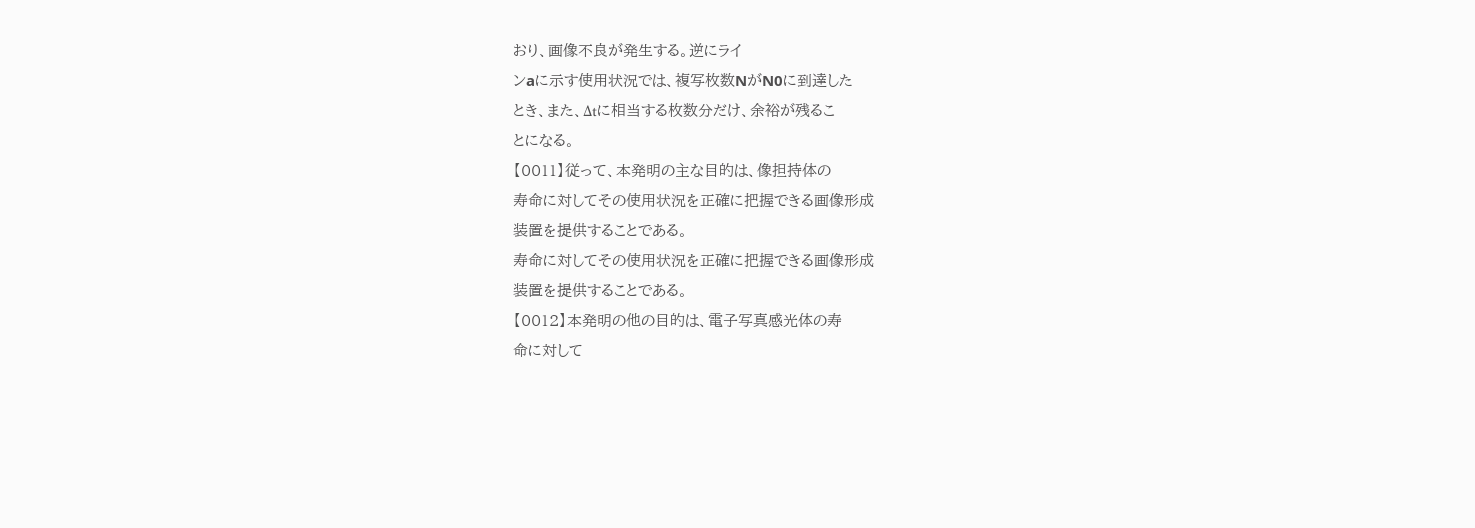おり、画像不良が発生する。逆にライ
ンaに示す使用状況では、複写枚数NがN0に到達した
とき、また、Δtに相当する枚数分だけ、余裕が残るこ
とになる。
【0011】従って、本発明の主な目的は、像担持体の
寿命に対してその使用状況を正確に把握できる画像形成
装置を提供することである。
寿命に対してその使用状況を正確に把握できる画像形成
装置を提供することである。
【0012】本発明の他の目的は、電子写真感光体の寿
命に対して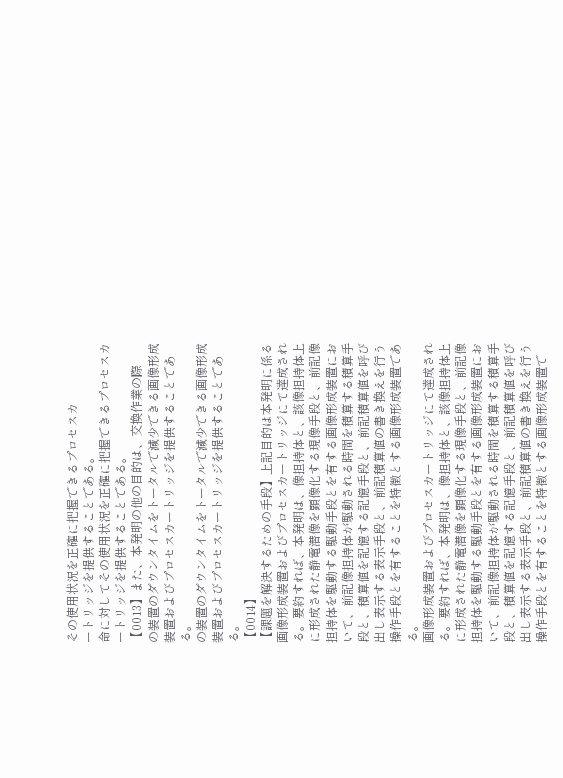その使用状況を正確に把握できるプロセスカ
ートリッジを提供することである。
命に対してその使用状況を正確に把握できるプロセスカ
ートリッジを提供することである。
【0013】また、本発明の他の目的は、交換作業の際
の装置のダウンタイムをトータルで減少できる画像形成
装置およびプロセスカートリッジを提供することであ
る。
の装置のダウンタイムをトータルで減少できる画像形成
装置およびプロセスカートリッジを提供することであ
る。
【0014】
【課題を解決するための手段】上記目的は本発明に係る
画像形成装置およびプロセスカートリッジにて達成され
る。要約すれば、本発明は、像担持体と、該像担持体上
に形成された静電潜像を顕像化する現像手段と、前記像
担持体を駆動する駆動手段とを有する画像形成装置にお
いて、前記像担持体が駆動される時間を積算する積算手
段と、積算値を記憶する記憶手段と、前記積算値を呼び
出し表示する表示手段と、前記積算値の書き換えを行う
操作手段とを有することを特徴とする画像形成装置であ
る。
画像形成装置およびプロセスカートリッジにて達成され
る。要約すれば、本発明は、像担持体と、該像担持体上
に形成された静電潜像を顕像化する現像手段と、前記像
担持体を駆動する駆動手段とを有する画像形成装置にお
いて、前記像担持体が駆動される時間を積算する積算手
段と、積算値を記憶する記憶手段と、前記積算値を呼び
出し表示する表示手段と、前記積算値の書き換えを行う
操作手段とを有することを特徴とする画像形成装置で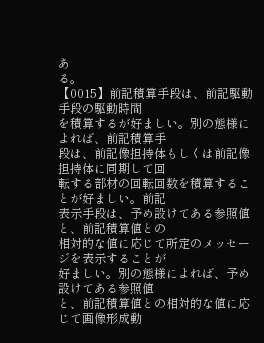あ
る。
【0015】前記積算手段は、前記駆動手段の駆動時間
を積算するが好ましい。別の態様によれば、前記積算手
段は、前記像担持体もしくは前記像担持体に同期して回
転する部材の回転回数を積算することが好ましい。前記
表示手段は、予め設けてある参照値と、前記積算値との
相対的な値に応じて所定のメッセージを表示することが
好ましい。別の態様によれば、予め設けてある参照値
と、前記積算値との相対的な値に応じて画像形成動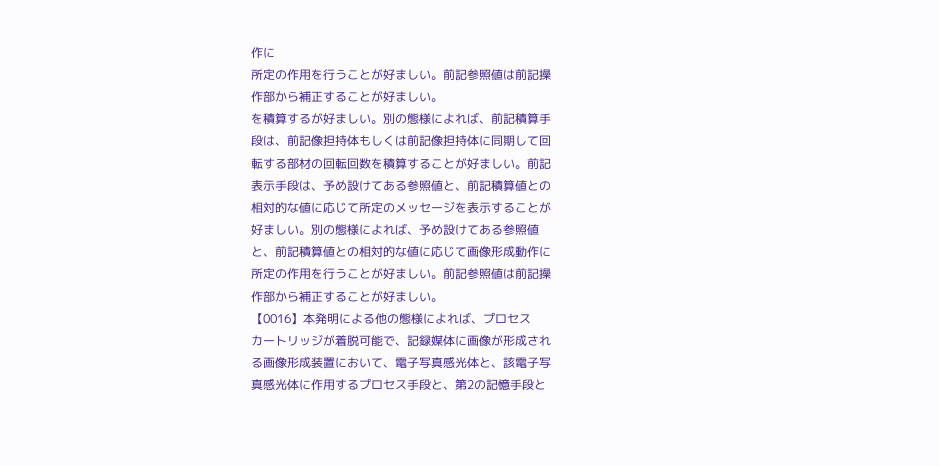作に
所定の作用を行うことが好ましい。前記参照値は前記操
作部から補正することが好ましい。
を積算するが好ましい。別の態様によれば、前記積算手
段は、前記像担持体もしくは前記像担持体に同期して回
転する部材の回転回数を積算することが好ましい。前記
表示手段は、予め設けてある参照値と、前記積算値との
相対的な値に応じて所定のメッセージを表示することが
好ましい。別の態様によれば、予め設けてある参照値
と、前記積算値との相対的な値に応じて画像形成動作に
所定の作用を行うことが好ましい。前記参照値は前記操
作部から補正することが好ましい。
【0016】本発明による他の態様によれば、プロセス
カートリッジが着脱可能で、記録媒体に画像が形成され
る画像形成装置において、電子写真感光体と、該電子写
真感光体に作用するプロセス手段と、第2の記憶手段と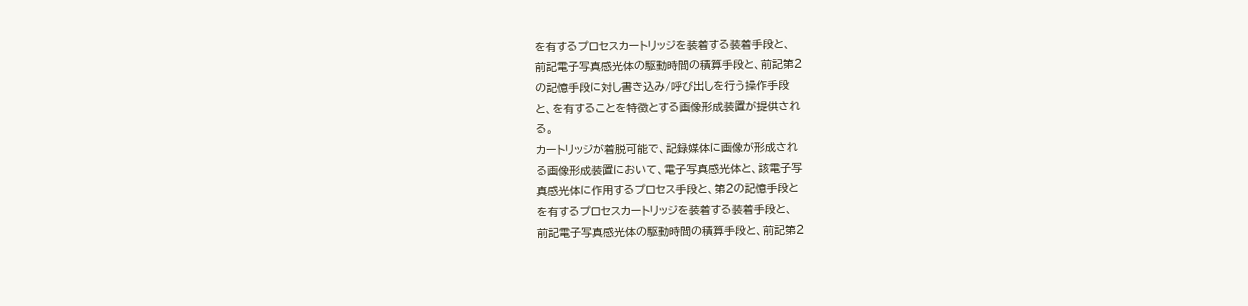を有するプロセスカートリッジを装着する装着手段と、
前記電子写真感光体の駆動時間の積算手段と、前記第2
の記憶手段に対し書き込み/呼び出しを行う操作手段
と、を有することを特徴とする画像形成装置が提供され
る。
カートリッジが着脱可能で、記録媒体に画像が形成され
る画像形成装置において、電子写真感光体と、該電子写
真感光体に作用するプロセス手段と、第2の記憶手段と
を有するプロセスカートリッジを装着する装着手段と、
前記電子写真感光体の駆動時間の積算手段と、前記第2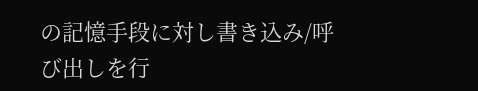の記憶手段に対し書き込み/呼び出しを行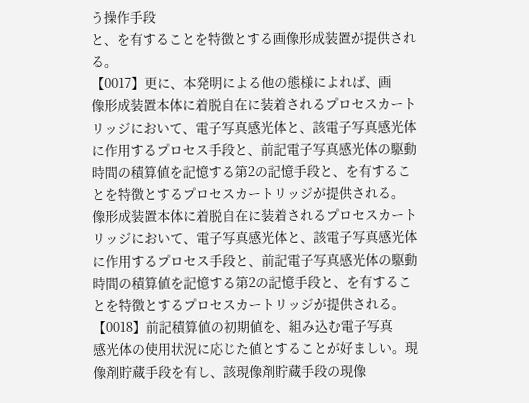う操作手段
と、を有することを特徴とする画像形成装置が提供され
る。
【0017】更に、本発明による他の態様によれば、画
像形成装置本体に着脱自在に装着されるプロセスカート
リッジにおいて、電子写真感光体と、該電子写真感光体
に作用するプロセス手段と、前記電子写真感光体の駆動
時間の積算値を記憶する第2の記憶手段と、を有するこ
とを特徴とするプロセスカートリッジが提供される。
像形成装置本体に着脱自在に装着されるプロセスカート
リッジにおいて、電子写真感光体と、該電子写真感光体
に作用するプロセス手段と、前記電子写真感光体の駆動
時間の積算値を記憶する第2の記憶手段と、を有するこ
とを特徴とするプロセスカートリッジが提供される。
【0018】前記積算値の初期値を、組み込む電子写真
感光体の使用状況に応じた値とすることが好ましい。現
像剤貯蔵手段を有し、該現像剤貯蔵手段の現像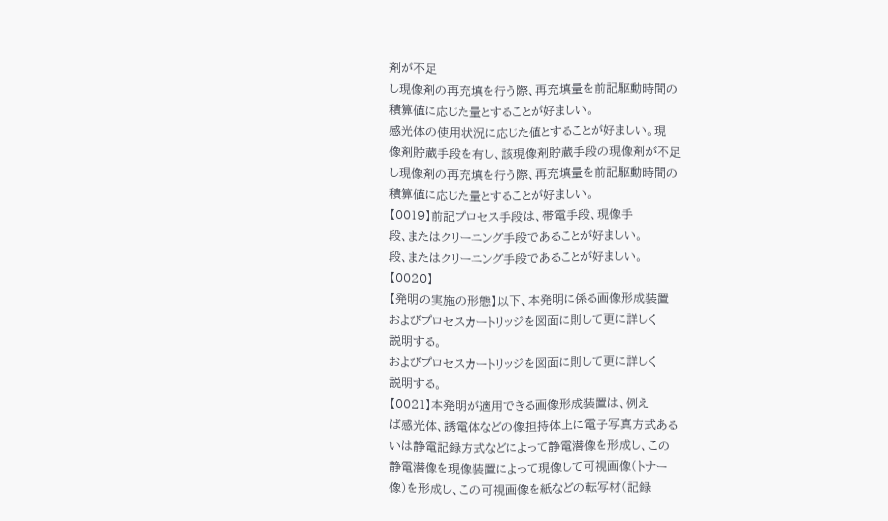剤が不足
し現像剤の再充填を行う際、再充填量を前記駆動時間の
積算値に応じた量とすることが好ましい。
感光体の使用状況に応じた値とすることが好ましい。現
像剤貯蔵手段を有し、該現像剤貯蔵手段の現像剤が不足
し現像剤の再充填を行う際、再充填量を前記駆動時間の
積算値に応じた量とすることが好ましい。
【0019】前記プロセス手段は、帯電手段、現像手
段、またはクリーニング手段であることが好ましい。
段、またはクリーニング手段であることが好ましい。
【0020】
【発明の実施の形態】以下、本発明に係る画像形成装置
およびプロセスカートリッジを図面に則して更に詳しく
説明する。
およびプロセスカートリッジを図面に則して更に詳しく
説明する。
【0021】本発明が適用できる画像形成装置は、例え
ば感光体、誘電体などの像担持体上に電子写真方式ある
いは静電記録方式などによって静電潜像を形成し、この
静電潜像を現像装置によって現像して可視画像(トナー
像)を形成し、この可視画像を紙などの転写材(記録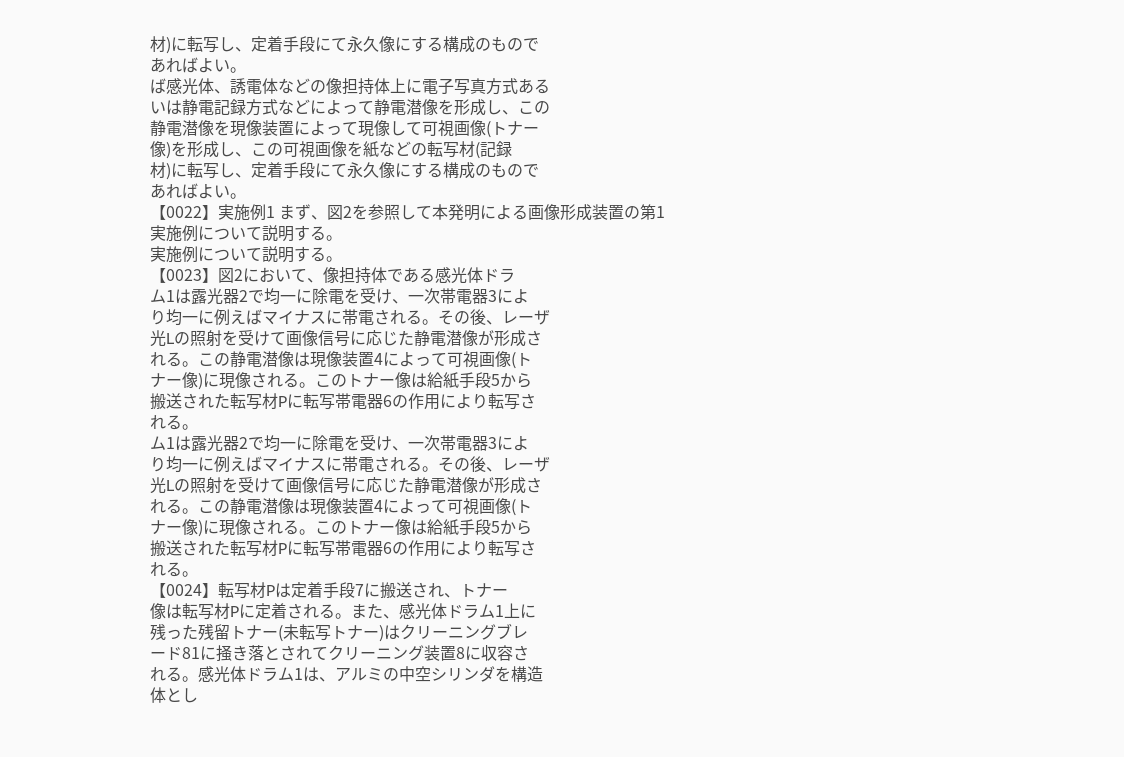材)に転写し、定着手段にて永久像にする構成のもので
あればよい。
ば感光体、誘電体などの像担持体上に電子写真方式ある
いは静電記録方式などによって静電潜像を形成し、この
静電潜像を現像装置によって現像して可視画像(トナー
像)を形成し、この可視画像を紙などの転写材(記録
材)に転写し、定着手段にて永久像にする構成のもので
あればよい。
【0022】実施例1 まず、図2を参照して本発明による画像形成装置の第1
実施例について説明する。
実施例について説明する。
【0023】図2において、像担持体である感光体ドラ
ム1は露光器2で均一に除電を受け、一次帯電器3によ
り均一に例えばマイナスに帯電される。その後、レーザ
光Lの照射を受けて画像信号に応じた静電潜像が形成さ
れる。この静電潜像は現像装置4によって可視画像(ト
ナー像)に現像される。このトナー像は給紙手段5から
搬送された転写材Pに転写帯電器6の作用により転写さ
れる。
ム1は露光器2で均一に除電を受け、一次帯電器3によ
り均一に例えばマイナスに帯電される。その後、レーザ
光Lの照射を受けて画像信号に応じた静電潜像が形成さ
れる。この静電潜像は現像装置4によって可視画像(ト
ナー像)に現像される。このトナー像は給紙手段5から
搬送された転写材Pに転写帯電器6の作用により転写さ
れる。
【0024】転写材Pは定着手段7に搬送され、トナー
像は転写材Pに定着される。また、感光体ドラム1上に
残った残留トナー(未転写トナー)はクリーニングブレ
ード81に掻き落とされてクリーニング装置8に収容さ
れる。感光体ドラム1は、アルミの中空シリンダを構造
体とし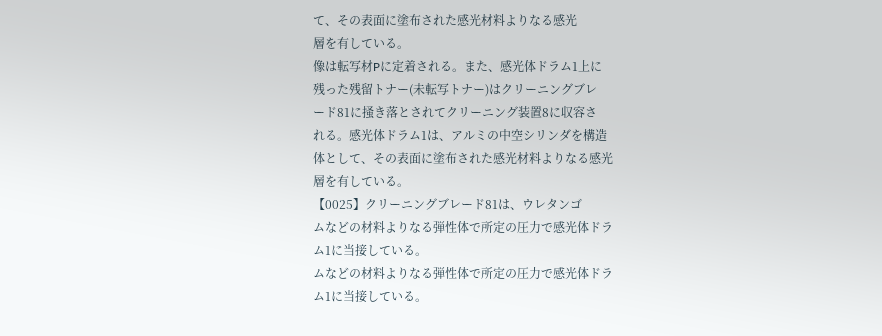て、その表面に塗布された感光材料よりなる感光
層を有している。
像は転写材Pに定着される。また、感光体ドラム1上に
残った残留トナー(未転写トナー)はクリーニングブレ
ード81に掻き落とされてクリーニング装置8に収容さ
れる。感光体ドラム1は、アルミの中空シリンダを構造
体として、その表面に塗布された感光材料よりなる感光
層を有している。
【0025】クリーニングブレード81は、ウレタンゴ
ムなどの材料よりなる弾性体で所定の圧力で感光体ドラ
ム1に当接している。
ムなどの材料よりなる弾性体で所定の圧力で感光体ドラ
ム1に当接している。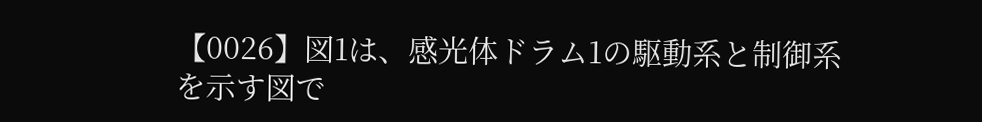【0026】図1は、感光体ドラム1の駆動系と制御系
を示す図で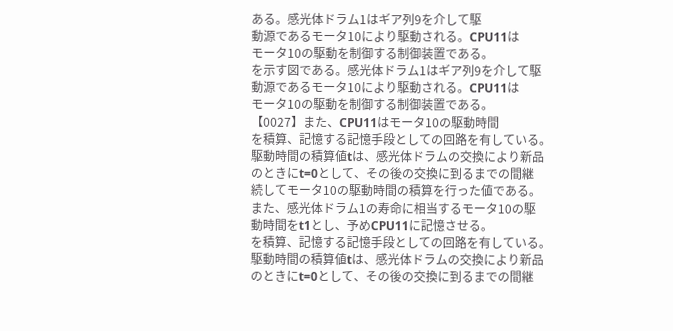ある。感光体ドラム1はギア列9を介して駆
動源であるモータ10により駆動される。CPU11は
モータ10の駆動を制御する制御装置である。
を示す図である。感光体ドラム1はギア列9を介して駆
動源であるモータ10により駆動される。CPU11は
モータ10の駆動を制御する制御装置である。
【0027】また、CPU11はモータ10の駆動時間
を積算、記憶する記憶手段としての回路を有している。
駆動時間の積算値tは、感光体ドラムの交換により新品
のときにt=0として、その後の交換に到るまでの間継
続してモータ10の駆動時間の積算を行った値である。
また、感光体ドラム1の寿命に相当するモータ10の駆
動時間をt1とし、予めCPU11に記憶させる。
を積算、記憶する記憶手段としての回路を有している。
駆動時間の積算値tは、感光体ドラムの交換により新品
のときにt=0として、その後の交換に到るまでの間継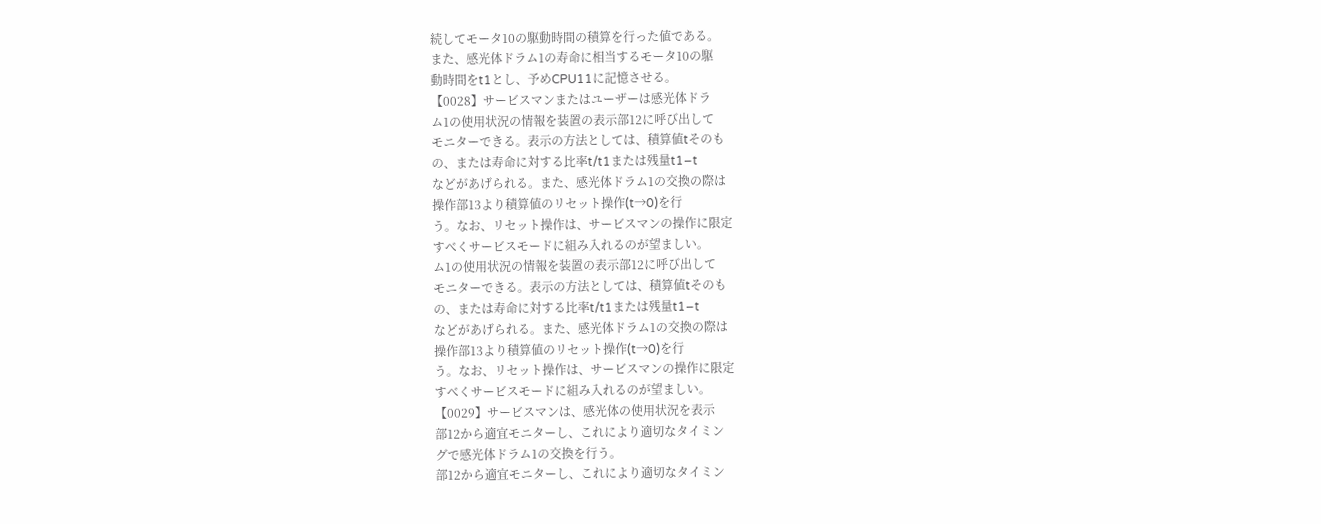続してモータ10の駆動時間の積算を行った値である。
また、感光体ドラム1の寿命に相当するモータ10の駆
動時間をt1とし、予めCPU11に記憶させる。
【0028】サービスマンまたはユーザーは感光体ドラ
ム1の使用状況の情報を装置の表示部12に呼び出して
モニターできる。表示の方法としては、積算値tそのも
の、または寿命に対する比率t/t1または残量t1−t
などがあげられる。また、感光体ドラム1の交換の際は
操作部13より積算値のリセット操作(t→0)を行
う。なお、リセット操作は、サービスマンの操作に限定
すべくサービスモードに組み入れるのが望ましい。
ム1の使用状況の情報を装置の表示部12に呼び出して
モニターできる。表示の方法としては、積算値tそのも
の、または寿命に対する比率t/t1または残量t1−t
などがあげられる。また、感光体ドラム1の交換の際は
操作部13より積算値のリセット操作(t→0)を行
う。なお、リセット操作は、サービスマンの操作に限定
すべくサービスモードに組み入れるのが望ましい。
【0029】サービスマンは、感光体の使用状況を表示
部12から適宜モニターし、これにより適切なタイミン
グで感光体ドラム1の交換を行う。
部12から適宜モニターし、これにより適切なタイミン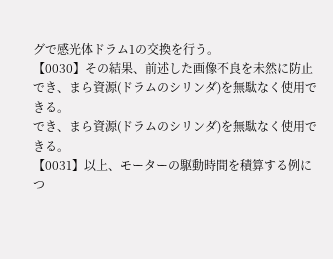グで感光体ドラム1の交換を行う。
【0030】その結果、前述した画像不良を未然に防止
でき、まら資源(ドラムのシリンダ)を無駄なく使用で
きる。
でき、まら資源(ドラムのシリンダ)を無駄なく使用で
きる。
【0031】以上、モーターの駆動時間を積算する例に
つ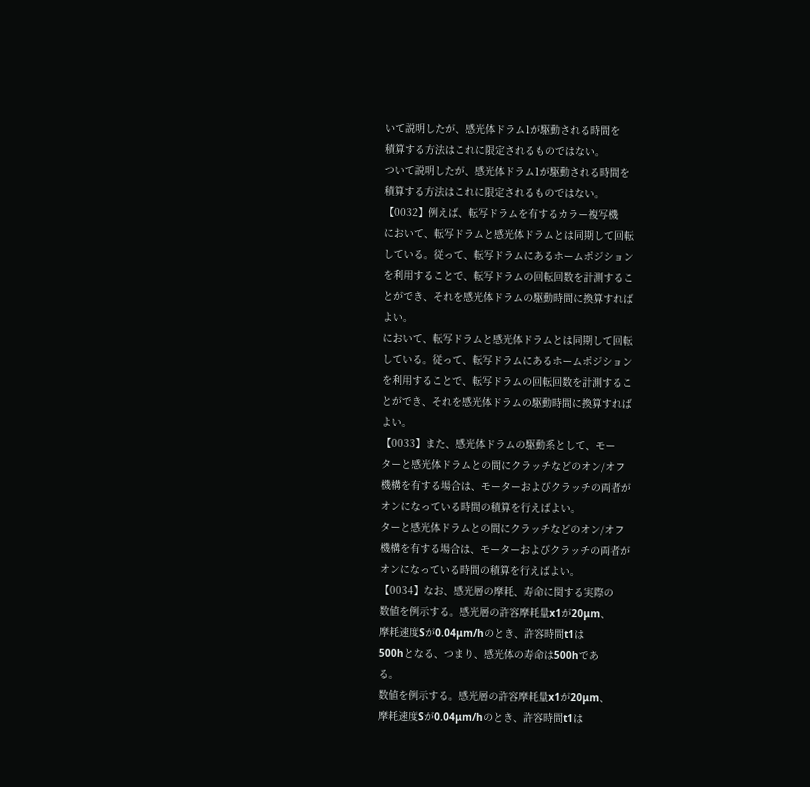いて説明したが、感光体ドラム1が駆動される時間を
積算する方法はこれに限定されるものではない。
ついて説明したが、感光体ドラム1が駆動される時間を
積算する方法はこれに限定されるものではない。
【0032】例えば、転写ドラムを有するカラー複写機
において、転写ドラムと感光体ドラムとは同期して回転
している。従って、転写ドラムにあるホームポジション
を利用することで、転写ドラムの回転回数を計測するこ
とができ、それを感光体ドラムの駆動時間に換算すれば
よい。
において、転写ドラムと感光体ドラムとは同期して回転
している。従って、転写ドラムにあるホームポジション
を利用することで、転写ドラムの回転回数を計測するこ
とができ、それを感光体ドラムの駆動時間に換算すれば
よい。
【0033】また、感光体ドラムの駆動系として、モー
ターと感光体ドラムとの間にクラッチなどのオン/オフ
機構を有する場合は、モーターおよびクラッチの両者が
オンになっている時間の積算を行えばよい。
ターと感光体ドラムとの間にクラッチなどのオン/オフ
機構を有する場合は、モーターおよびクラッチの両者が
オンになっている時間の積算を行えばよい。
【0034】なお、感光層の摩耗、寿命に関する実際の
数値を例示する。感光層の許容摩耗量x1が20μm、
摩耗速度Sが0.04μm/hのとき、許容時間t1は
500hとなる、つまり、感光体の寿命は500hであ
る。
数値を例示する。感光層の許容摩耗量x1が20μm、
摩耗速度Sが0.04μm/hのとき、許容時間t1は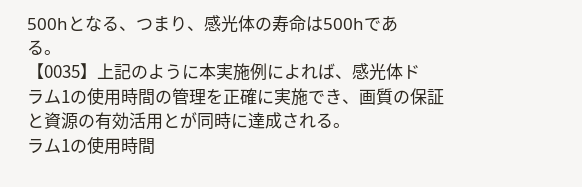500hとなる、つまり、感光体の寿命は500hであ
る。
【0035】上記のように本実施例によれば、感光体ド
ラム1の使用時間の管理を正確に実施でき、画質の保証
と資源の有効活用とが同時に達成される。
ラム1の使用時間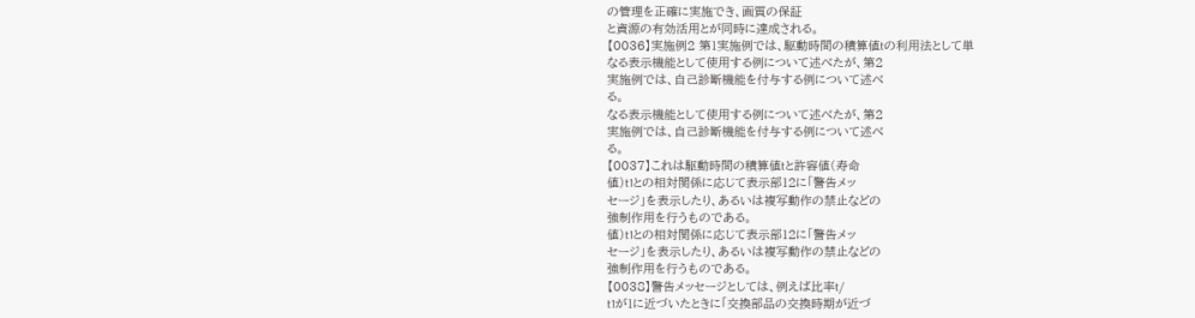の管理を正確に実施でき、画質の保証
と資源の有効活用とが同時に達成される。
【0036】実施例2 第1実施例では、駆動時間の積算値tの利用法として単
なる表示機能として使用する例について述べたが、第2
実施例では、自己診断機能を付与する例について述べ
る。
なる表示機能として使用する例について述べたが、第2
実施例では、自己診断機能を付与する例について述べ
る。
【0037】これは駆動時間の積算値tと許容値(寿命
値)t1との相対関係に応じて表示部12に「警告メッ
セージ」を表示したり、あるいは複写動作の禁止などの
強制作用を行うものである。
値)t1との相対関係に応じて表示部12に「警告メッ
セージ」を表示したり、あるいは複写動作の禁止などの
強制作用を行うものである。
【0038】警告メッセージとしては、例えば比率t/
t1が1に近づいたときに「交換部品の交換時期が近づ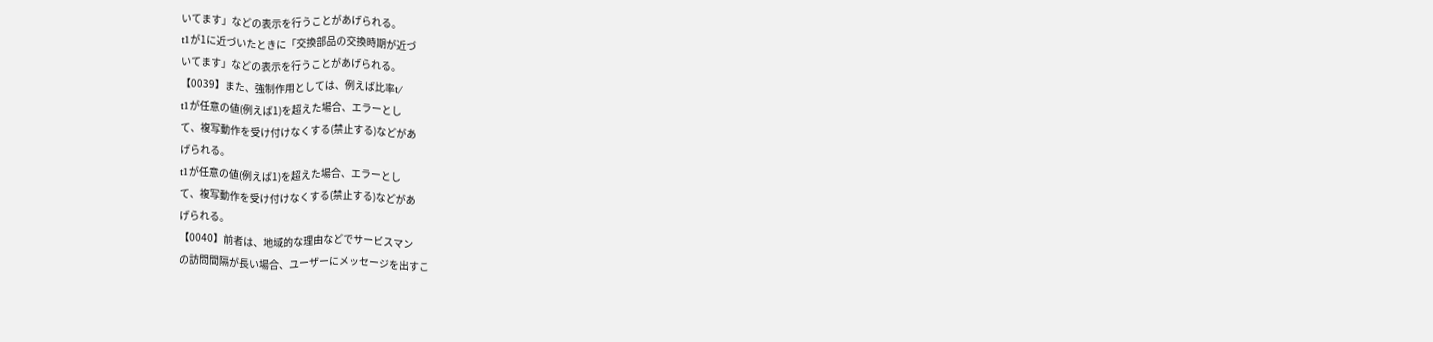いてます」などの表示を行うことがあげられる。
t1が1に近づいたときに「交換部品の交換時期が近づ
いてます」などの表示を行うことがあげられる。
【0039】また、強制作用としては、例えば比率t/
t1が任意の値(例えば1)を超えた場合、エラーとし
て、複写動作を受け付けなくする(禁止する)などがあ
げられる。
t1が任意の値(例えば1)を超えた場合、エラーとし
て、複写動作を受け付けなくする(禁止する)などがあ
げられる。
【0040】前者は、地域的な理由などでサービスマン
の訪問間隔が長い場合、ユーザーにメッセージを出すこ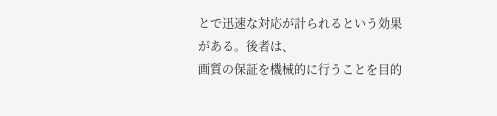とで迅速な対応が計られるという効果がある。後者は、
画質の保証を機械的に行うことを目的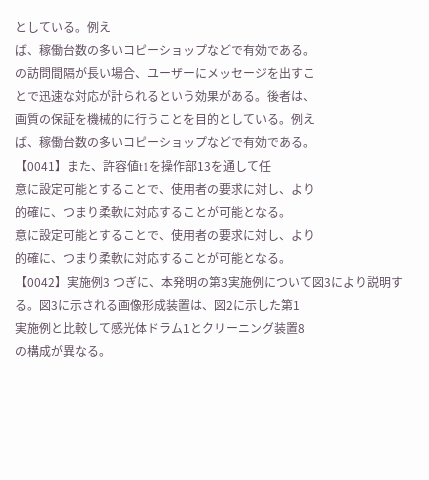としている。例え
ば、稼働台数の多いコピーショップなどで有効である。
の訪問間隔が長い場合、ユーザーにメッセージを出すこ
とで迅速な対応が計られるという効果がある。後者は、
画質の保証を機械的に行うことを目的としている。例え
ば、稼働台数の多いコピーショップなどで有効である。
【0041】また、許容値t1を操作部13を通して任
意に設定可能とすることで、使用者の要求に対し、より
的確に、つまり柔軟に対応することが可能となる。
意に設定可能とすることで、使用者の要求に対し、より
的確に、つまり柔軟に対応することが可能となる。
【0042】実施例3 つぎに、本発明の第3実施例について図3により説明す
る。図3に示される画像形成装置は、図2に示した第1
実施例と比較して感光体ドラム1とクリーニング装置8
の構成が異なる。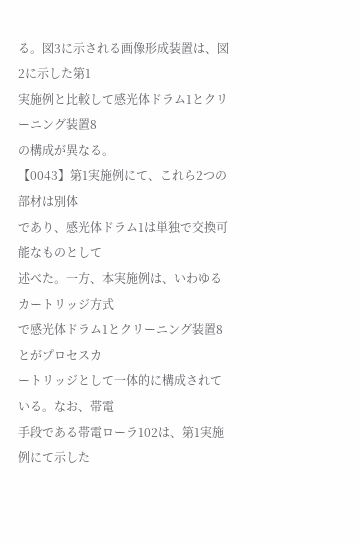る。図3に示される画像形成装置は、図2に示した第1
実施例と比較して感光体ドラム1とクリーニング装置8
の構成が異なる。
【0043】第1実施例にて、これら2つの部材は別体
であり、感光体ドラム1は単独で交換可能なものとして
述べた。一方、本実施例は、いわゆるカートリッジ方式
で感光体ドラム1とクリーニング装置8とがプロセスカ
ートリッジとして一体的に構成されている。なお、帯電
手段である帯電ローラ102は、第1実施例にて示した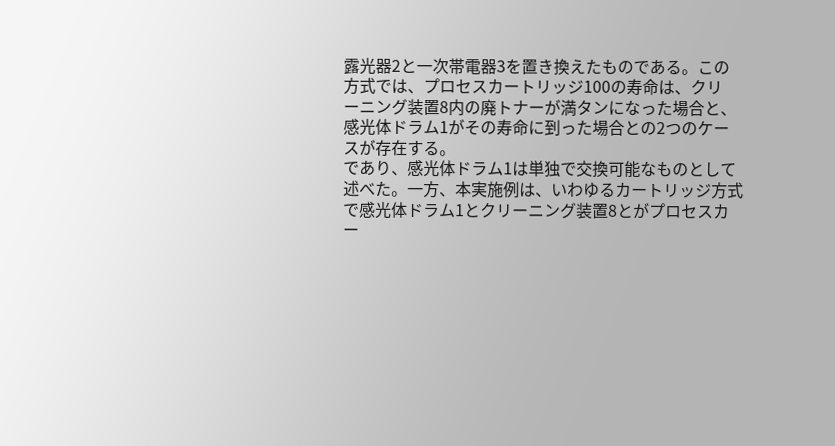露光器2と一次帯電器3を置き換えたものである。この
方式では、プロセスカートリッジ100の寿命は、クリ
ーニング装置8内の廃トナーが満タンになった場合と、
感光体ドラム1がその寿命に到った場合との2つのケー
スが存在する。
であり、感光体ドラム1は単独で交換可能なものとして
述べた。一方、本実施例は、いわゆるカートリッジ方式
で感光体ドラム1とクリーニング装置8とがプロセスカ
ー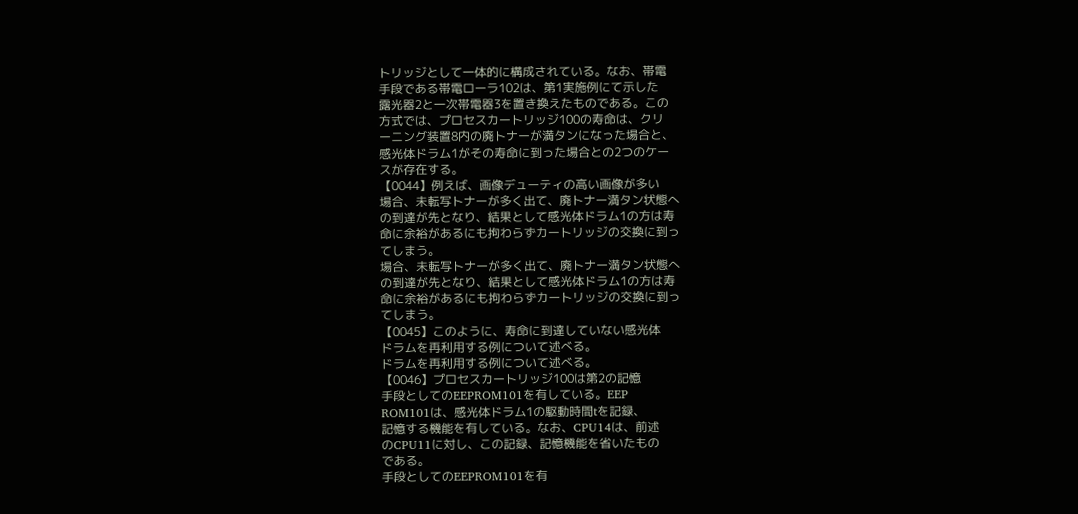トリッジとして一体的に構成されている。なお、帯電
手段である帯電ローラ102は、第1実施例にて示した
露光器2と一次帯電器3を置き換えたものである。この
方式では、プロセスカートリッジ100の寿命は、クリ
ーニング装置8内の廃トナーが満タンになった場合と、
感光体ドラム1がその寿命に到った場合との2つのケー
スが存在する。
【0044】例えば、画像デューティの高い画像が多い
場合、未転写トナーが多く出て、廃トナー満タン状態へ
の到達が先となり、結果として感光体ドラム1の方は寿
命に余裕があるにも拘わらずカートリッジの交換に到っ
てしまう。
場合、未転写トナーが多く出て、廃トナー満タン状態へ
の到達が先となり、結果として感光体ドラム1の方は寿
命に余裕があるにも拘わらずカートリッジの交換に到っ
てしまう。
【0045】このように、寿命に到達していない感光体
ドラムを再利用する例について述べる。
ドラムを再利用する例について述べる。
【0046】プロセスカートリッジ100は第2の記憶
手段としてのEEPROM101を有している。EEP
ROM101は、感光体ドラム1の駆動時間tを記録、
記憶する機能を有している。なお、CPU14は、前述
のCPU11に対し、この記録、記憶機能を省いたもの
である。
手段としてのEEPROM101を有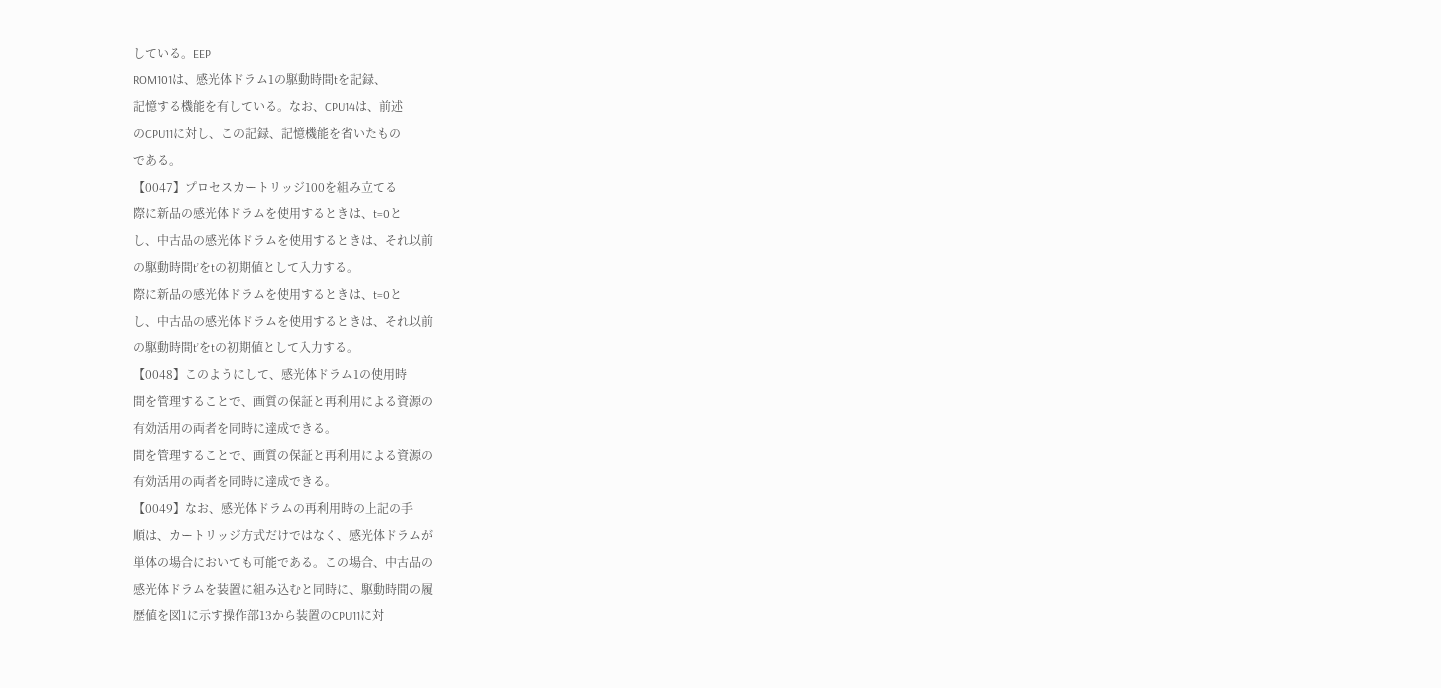している。EEP
ROM101は、感光体ドラム1の駆動時間tを記録、
記憶する機能を有している。なお、CPU14は、前述
のCPU11に対し、この記録、記憶機能を省いたもの
である。
【0047】プロセスカートリッジ100を組み立てる
際に新品の感光体ドラムを使用するときは、t=0と
し、中古品の感光体ドラムを使用するときは、それ以前
の駆動時間t’をtの初期値として入力する。
際に新品の感光体ドラムを使用するときは、t=0と
し、中古品の感光体ドラムを使用するときは、それ以前
の駆動時間t’をtの初期値として入力する。
【0048】このようにして、感光体ドラム1の使用時
間を管理することで、画質の保証と再利用による資源の
有効活用の両者を同時に達成できる。
間を管理することで、画質の保証と再利用による資源の
有効活用の両者を同時に達成できる。
【0049】なお、感光体ドラムの再利用時の上記の手
順は、カートリッジ方式だけではなく、感光体ドラムが
単体の場合においても可能である。この場合、中古品の
感光体ドラムを装置に組み込むと同時に、駆動時間の履
歴値を図1に示す操作部13から装置のCPU11に対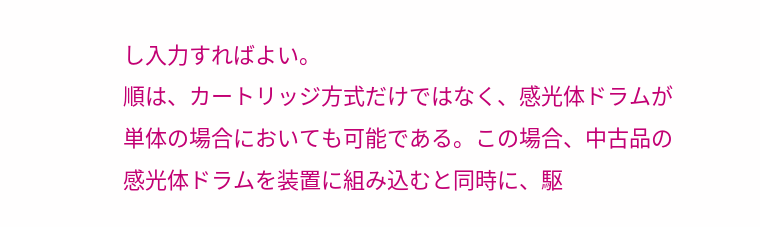し入力すればよい。
順は、カートリッジ方式だけではなく、感光体ドラムが
単体の場合においても可能である。この場合、中古品の
感光体ドラムを装置に組み込むと同時に、駆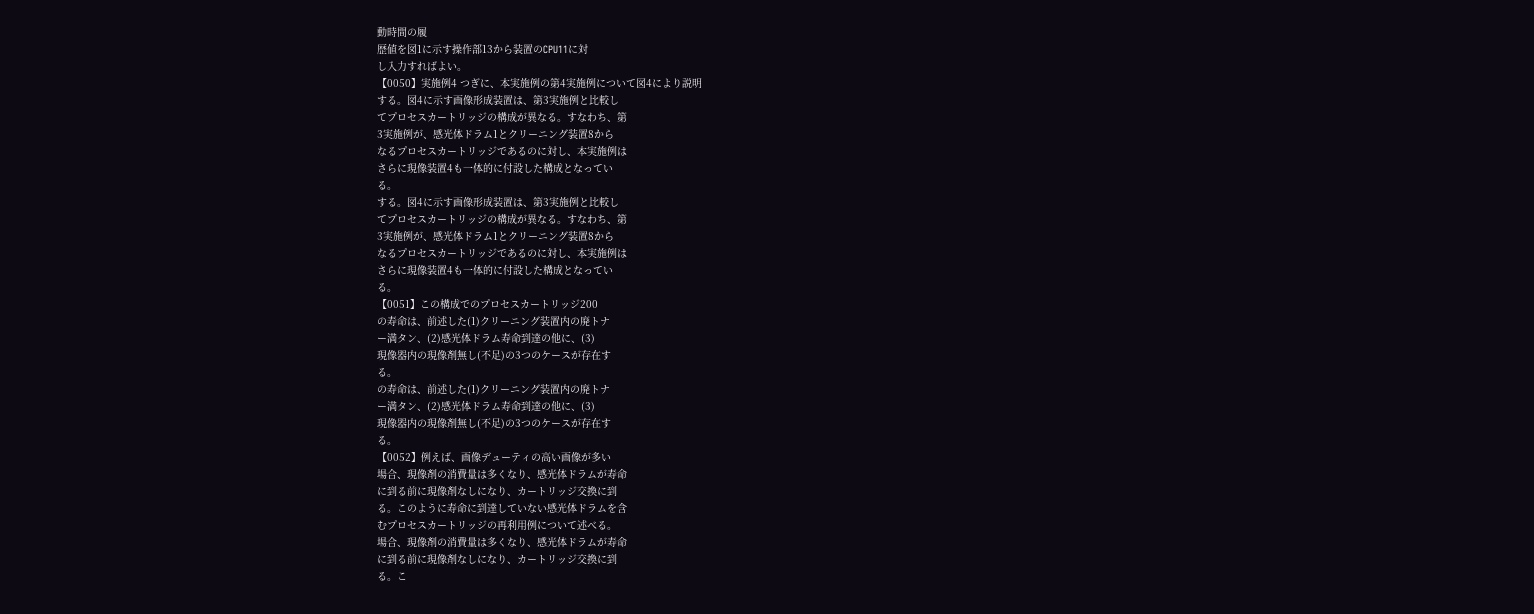動時間の履
歴値を図1に示す操作部13から装置のCPU11に対
し入力すればよい。
【0050】実施例4 つぎに、本実施例の第4実施例について図4により説明
する。図4に示す画像形成装置は、第3実施例と比較し
てプロセスカートリッジの構成が異なる。すなわち、第
3実施例が、感光体ドラム1とクリーニング装置8から
なるプロセスカートリッジであるのに対し、本実施例は
さらに現像装置4も一体的に付設した構成となってい
る。
する。図4に示す画像形成装置は、第3実施例と比較し
てプロセスカートリッジの構成が異なる。すなわち、第
3実施例が、感光体ドラム1とクリーニング装置8から
なるプロセスカートリッジであるのに対し、本実施例は
さらに現像装置4も一体的に付設した構成となってい
る。
【0051】この構成でのプロセスカートリッジ200
の寿命は、前述した(1)クリーニング装置内の廃トナ
ー満タン、(2)感光体ドラム寿命到達の他に、(3)
現像器内の現像剤無し(不足)の3つのケースが存在す
る。
の寿命は、前述した(1)クリーニング装置内の廃トナ
ー満タン、(2)感光体ドラム寿命到達の他に、(3)
現像器内の現像剤無し(不足)の3つのケースが存在す
る。
【0052】例えば、画像デューティの高い画像が多い
場合、現像剤の消費量は多くなり、感光体ドラムが寿命
に到る前に現像剤なしになり、カートリッジ交換に到
る。このように寿命に到達していない感光体ドラムを含
むプロセスカートリッジの再利用例について述べる。
場合、現像剤の消費量は多くなり、感光体ドラムが寿命
に到る前に現像剤なしになり、カートリッジ交換に到
る。こ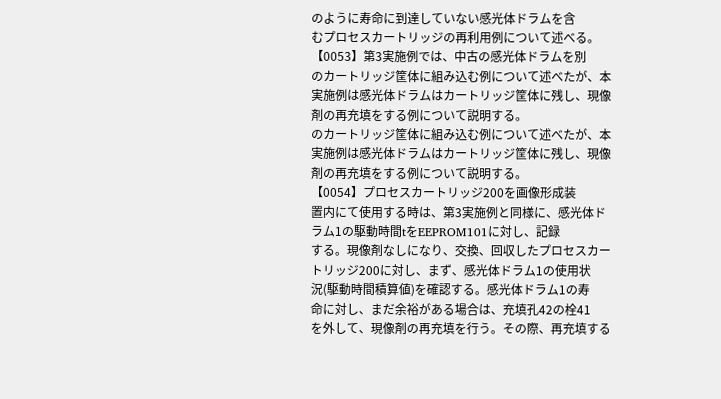のように寿命に到達していない感光体ドラムを含
むプロセスカートリッジの再利用例について述べる。
【0053】第3実施例では、中古の感光体ドラムを別
のカートリッジ筐体に組み込む例について述べたが、本
実施例は感光体ドラムはカートリッジ筐体に残し、現像
剤の再充填をする例について説明する。
のカートリッジ筐体に組み込む例について述べたが、本
実施例は感光体ドラムはカートリッジ筐体に残し、現像
剤の再充填をする例について説明する。
【0054】プロセスカートリッジ200を画像形成装
置内にて使用する時は、第3実施例と同様に、感光体ド
ラム1の駆動時間tをEEPROM101に対し、記録
する。現像剤なしになり、交換、回収したプロセスカー
トリッジ200に対し、まず、感光体ドラム1の使用状
況(駆動時間積算値)を確認する。感光体ドラム1の寿
命に対し、まだ余裕がある場合は、充填孔42の栓41
を外して、現像剤の再充填を行う。その際、再充填する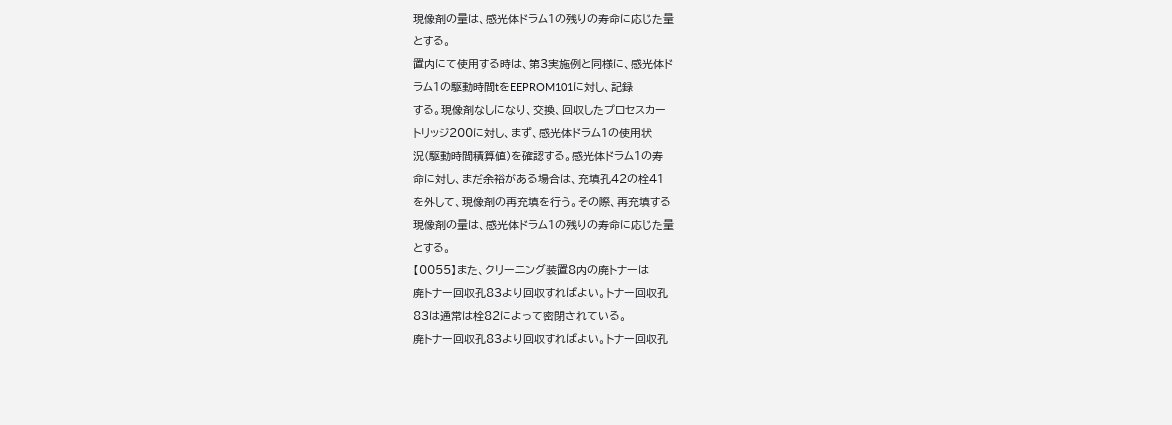現像剤の量は、感光体ドラム1の残りの寿命に応じた量
とする。
置内にて使用する時は、第3実施例と同様に、感光体ド
ラム1の駆動時間tをEEPROM101に対し、記録
する。現像剤なしになり、交換、回収したプロセスカー
トリッジ200に対し、まず、感光体ドラム1の使用状
況(駆動時間積算値)を確認する。感光体ドラム1の寿
命に対し、まだ余裕がある場合は、充填孔42の栓41
を外して、現像剤の再充填を行う。その際、再充填する
現像剤の量は、感光体ドラム1の残りの寿命に応じた量
とする。
【0055】また、クリーニング装置8内の廃トナーは
廃トナー回収孔83より回収すればよい。トナー回収孔
83は通常は栓82によって密閉されている。
廃トナー回収孔83より回収すればよい。トナー回収孔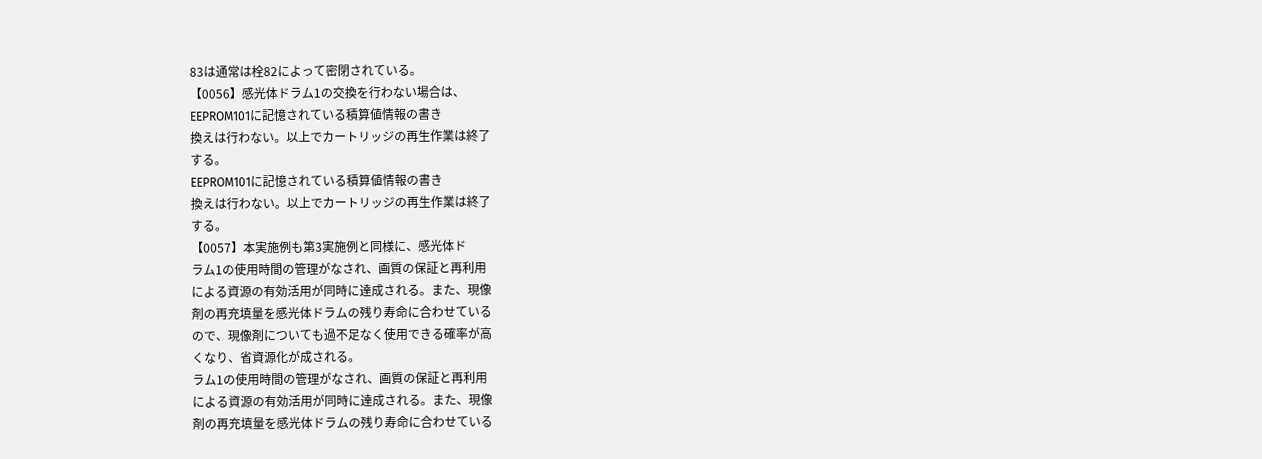83は通常は栓82によって密閉されている。
【0056】感光体ドラム1の交換を行わない場合は、
EEPROM101に記憶されている積算値情報の書き
換えは行わない。以上でカートリッジの再生作業は終了
する。
EEPROM101に記憶されている積算値情報の書き
換えは行わない。以上でカートリッジの再生作業は終了
する。
【0057】本実施例も第3実施例と同様に、感光体ド
ラム1の使用時間の管理がなされ、画質の保証と再利用
による資源の有効活用が同時に達成される。また、現像
剤の再充填量を感光体ドラムの残り寿命に合わせている
ので、現像剤についても過不足なく使用できる確率が高
くなり、省資源化が成される。
ラム1の使用時間の管理がなされ、画質の保証と再利用
による資源の有効活用が同時に達成される。また、現像
剤の再充填量を感光体ドラムの残り寿命に合わせている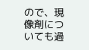ので、現像剤についても過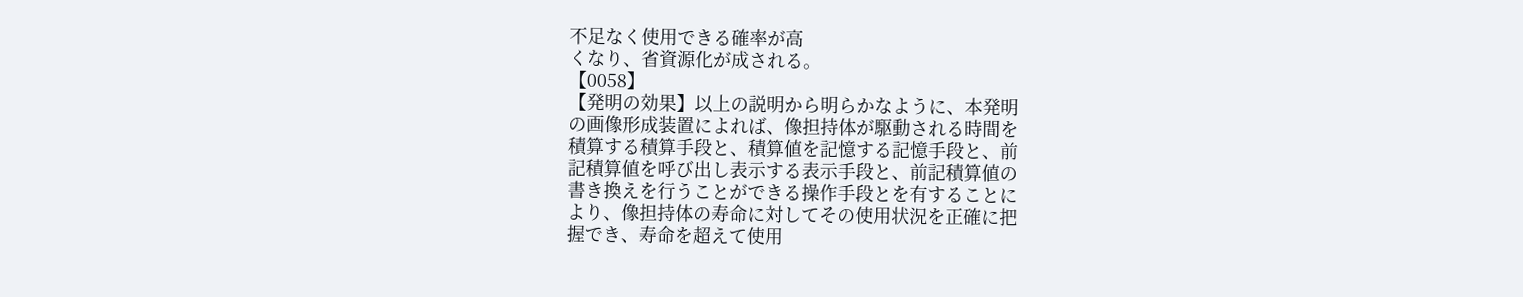不足なく使用できる確率が高
くなり、省資源化が成される。
【0058】
【発明の効果】以上の説明から明らかなように、本発明
の画像形成装置によれば、像担持体が駆動される時間を
積算する積算手段と、積算値を記憶する記憶手段と、前
記積算値を呼び出し表示する表示手段と、前記積算値の
書き換えを行うことができる操作手段とを有することに
より、像担持体の寿命に対してその使用状況を正確に把
握でき、寿命を超えて使用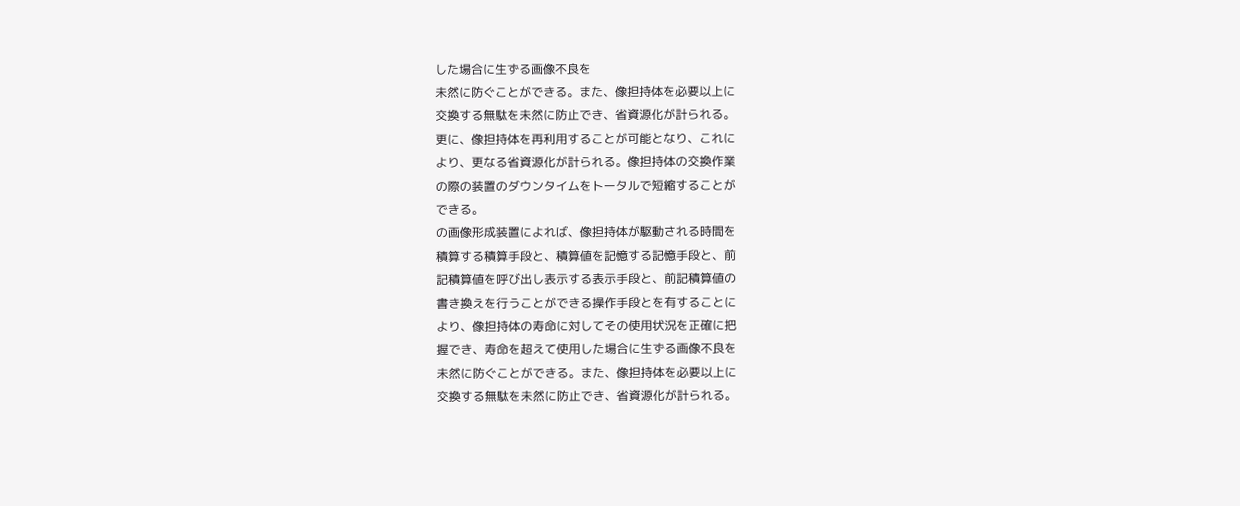した場合に生ずる画像不良を
未然に防ぐことができる。また、像担持体を必要以上に
交換する無駄を未然に防止でき、省資源化が計られる。
更に、像担持体を再利用することが可能となり、これに
より、更なる省資源化が計られる。像担持体の交換作業
の際の装置のダウンタイムをトータルで短縮することが
できる。
の画像形成装置によれば、像担持体が駆動される時間を
積算する積算手段と、積算値を記憶する記憶手段と、前
記積算値を呼び出し表示する表示手段と、前記積算値の
書き換えを行うことができる操作手段とを有することに
より、像担持体の寿命に対してその使用状況を正確に把
握でき、寿命を超えて使用した場合に生ずる画像不良を
未然に防ぐことができる。また、像担持体を必要以上に
交換する無駄を未然に防止でき、省資源化が計られる。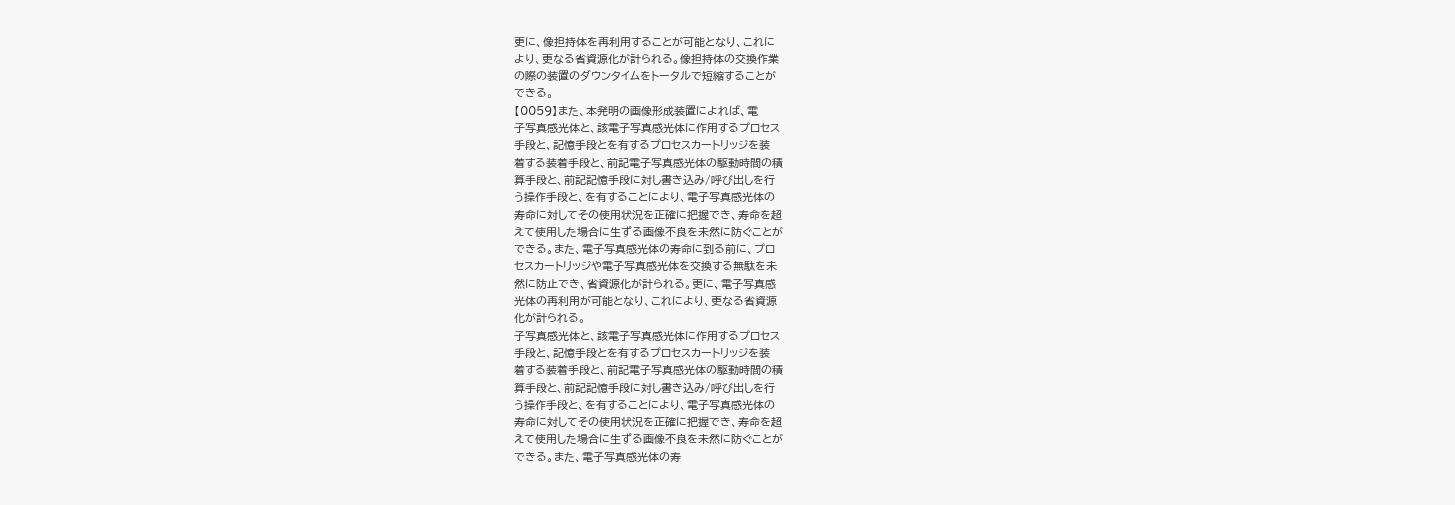更に、像担持体を再利用することが可能となり、これに
より、更なる省資源化が計られる。像担持体の交換作業
の際の装置のダウンタイムをトータルで短縮することが
できる。
【0059】また、本発明の画像形成装置によれば、電
子写真感光体と、該電子写真感光体に作用するプロセス
手段と、記憶手段とを有するプロセスカートリッジを装
着する装着手段と、前記電子写真感光体の駆動時間の積
算手段と、前記記憶手段に対し書き込み/呼び出しを行
う操作手段と、を有することにより、電子写真感光体の
寿命に対してその使用状況を正確に把握でき、寿命を超
えて使用した場合に生ずる画像不良を未然に防ぐことが
できる。また、電子写真感光体の寿命に到る前に、プロ
セスカートリッジや電子写真感光体を交換する無駄を未
然に防止でき、省資源化が計られる。更に、電子写真感
光体の再利用が可能となり、これにより、更なる省資源
化が計られる。
子写真感光体と、該電子写真感光体に作用するプロセス
手段と、記憶手段とを有するプロセスカートリッジを装
着する装着手段と、前記電子写真感光体の駆動時間の積
算手段と、前記記憶手段に対し書き込み/呼び出しを行
う操作手段と、を有することにより、電子写真感光体の
寿命に対してその使用状況を正確に把握でき、寿命を超
えて使用した場合に生ずる画像不良を未然に防ぐことが
できる。また、電子写真感光体の寿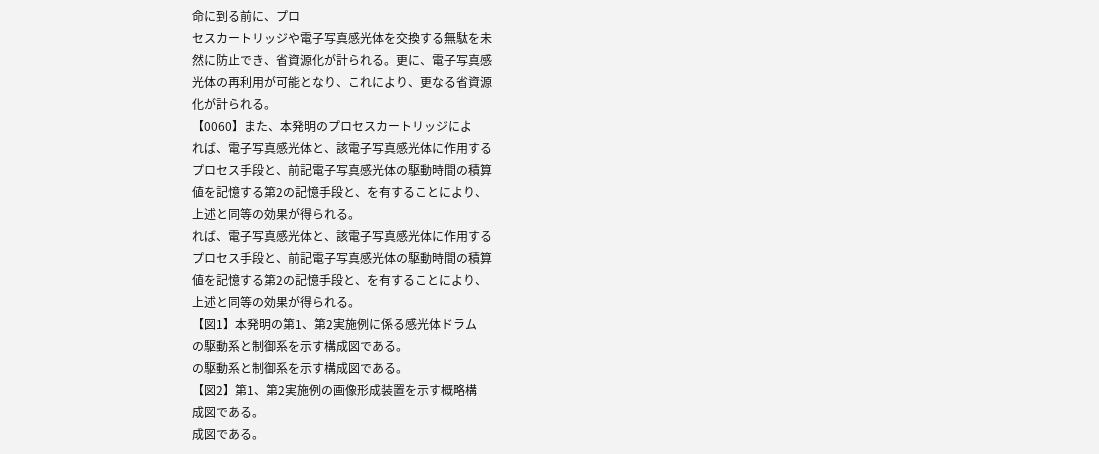命に到る前に、プロ
セスカートリッジや電子写真感光体を交換する無駄を未
然に防止でき、省資源化が計られる。更に、電子写真感
光体の再利用が可能となり、これにより、更なる省資源
化が計られる。
【0060】また、本発明のプロセスカートリッジによ
れば、電子写真感光体と、該電子写真感光体に作用する
プロセス手段と、前記電子写真感光体の駆動時間の積算
値を記憶する第2の記憶手段と、を有することにより、
上述と同等の効果が得られる。
れば、電子写真感光体と、該電子写真感光体に作用する
プロセス手段と、前記電子写真感光体の駆動時間の積算
値を記憶する第2の記憶手段と、を有することにより、
上述と同等の効果が得られる。
【図1】本発明の第1、第2実施例に係る感光体ドラム
の駆動系と制御系を示す構成図である。
の駆動系と制御系を示す構成図である。
【図2】第1、第2実施例の画像形成装置を示す概略構
成図である。
成図である。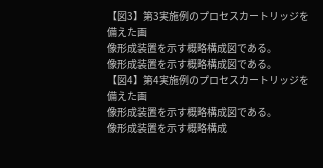【図3】第3実施例のプロセスカートリッジを備えた画
像形成装置を示す概略構成図である。
像形成装置を示す概略構成図である。
【図4】第4実施例のプロセスカートリッジを備えた画
像形成装置を示す概略構成図である。
像形成装置を示す概略構成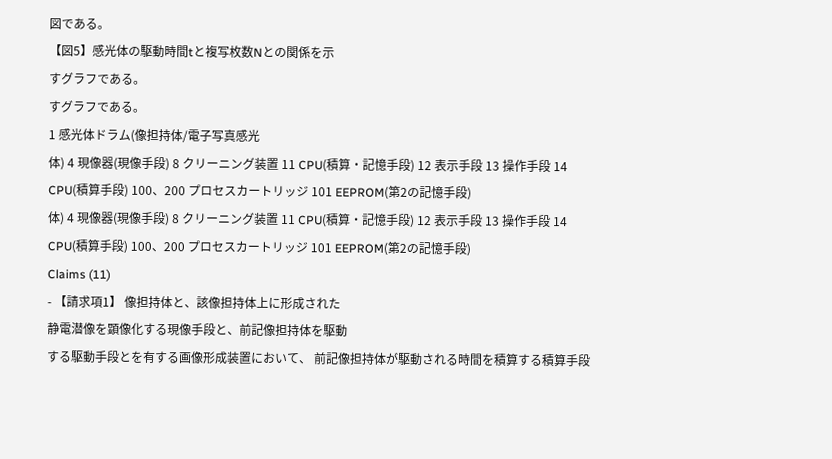図である。
【図5】感光体の駆動時間tと複写枚数Nとの関係を示
すグラフである。
すグラフである。
1 感光体ドラム(像担持体/電子写真感光
体) 4 現像器(現像手段) 8 クリーニング装置 11 CPU(積算・記憶手段) 12 表示手段 13 操作手段 14 CPU(積算手段) 100、200 プロセスカートリッジ 101 EEPROM(第2の記憶手段)
体) 4 現像器(現像手段) 8 クリーニング装置 11 CPU(積算・記憶手段) 12 表示手段 13 操作手段 14 CPU(積算手段) 100、200 プロセスカートリッジ 101 EEPROM(第2の記憶手段)
Claims (11)
- 【請求項1】 像担持体と、該像担持体上に形成された
静電潜像を顕像化する現像手段と、前記像担持体を駆動
する駆動手段とを有する画像形成装置において、 前記像担持体が駆動される時間を積算する積算手段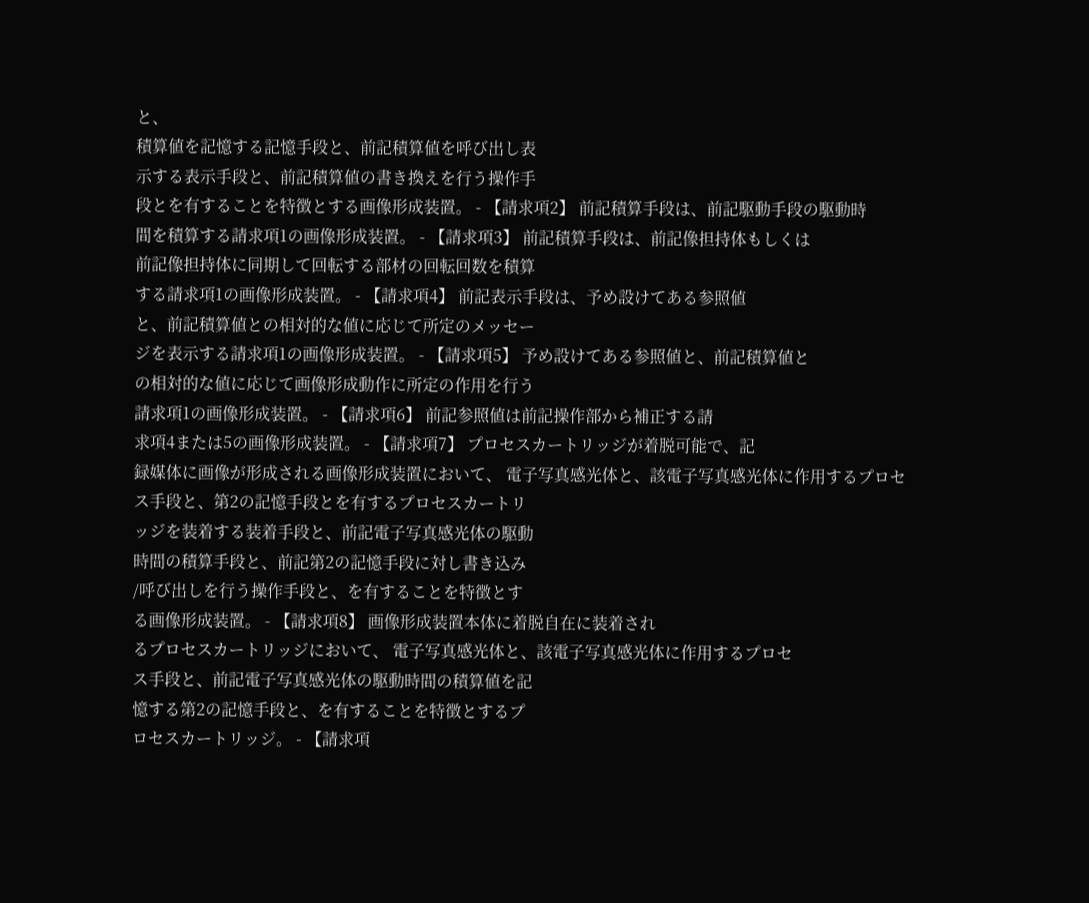と、
積算値を記憶する記憶手段と、前記積算値を呼び出し表
示する表示手段と、前記積算値の書き換えを行う操作手
段とを有することを特徴とする画像形成装置。 - 【請求項2】 前記積算手段は、前記駆動手段の駆動時
間を積算する請求項1の画像形成装置。 - 【請求項3】 前記積算手段は、前記像担持体もしくは
前記像担持体に同期して回転する部材の回転回数を積算
する請求項1の画像形成装置。 - 【請求項4】 前記表示手段は、予め設けてある参照値
と、前記積算値との相対的な値に応じて所定のメッセー
ジを表示する請求項1の画像形成装置。 - 【請求項5】 予め設けてある参照値と、前記積算値と
の相対的な値に応じて画像形成動作に所定の作用を行う
請求項1の画像形成装置。 - 【請求項6】 前記参照値は前記操作部から補正する請
求項4または5の画像形成装置。 - 【請求項7】 プロセスカートリッジが着脱可能で、記
録媒体に画像が形成される画像形成装置において、 電子写真感光体と、該電子写真感光体に作用するプロセ
ス手段と、第2の記憶手段とを有するプロセスカートリ
ッジを装着する装着手段と、前記電子写真感光体の駆動
時間の積算手段と、前記第2の記憶手段に対し書き込み
/呼び出しを行う操作手段と、を有することを特徴とす
る画像形成装置。 - 【請求項8】 画像形成装置本体に着脱自在に装着され
るプロセスカートリッジにおいて、 電子写真感光体と、該電子写真感光体に作用するプロセ
ス手段と、前記電子写真感光体の駆動時間の積算値を記
憶する第2の記憶手段と、を有することを特徴とするプ
ロセスカートリッジ。 - 【請求項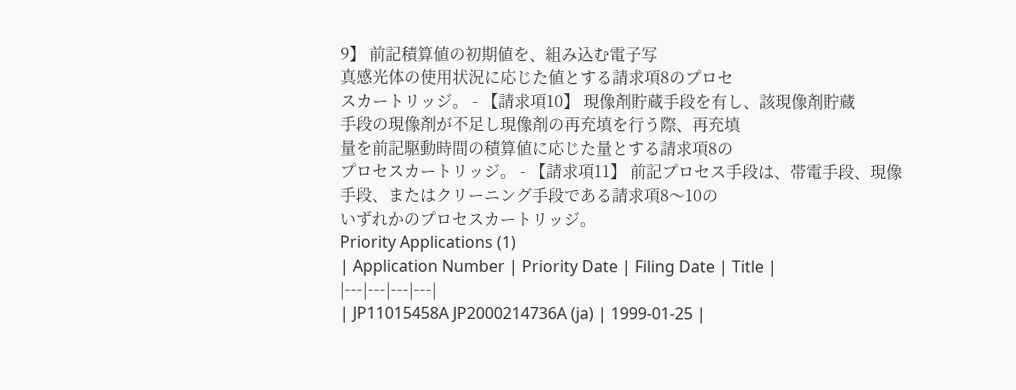9】 前記積算値の初期値を、組み込む電子写
真感光体の使用状況に応じた値とする請求項8のプロセ
スカートリッジ。 - 【請求項10】 現像剤貯蔵手段を有し、該現像剤貯蔵
手段の現像剤が不足し現像剤の再充填を行う際、再充填
量を前記駆動時間の積算値に応じた量とする請求項8の
プロセスカートリッジ。 - 【請求項11】 前記プロセス手段は、帯電手段、現像
手段、またはクリーニング手段である請求項8〜10の
いずれかのプロセスカートリッジ。
Priority Applications (1)
| Application Number | Priority Date | Filing Date | Title |
|---|---|---|---|
| JP11015458A JP2000214736A (ja) | 1999-01-25 |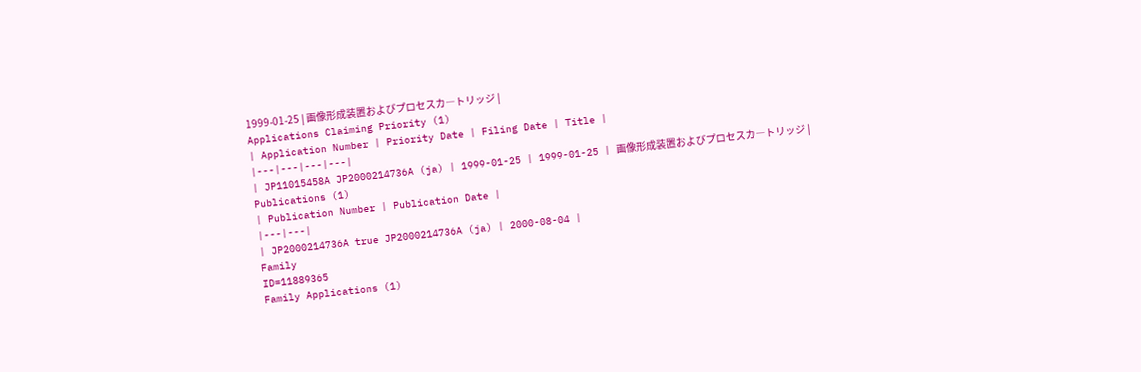1999-01-25 | 画像形成装置およびプロセスカ―トリッジ |
Applications Claiming Priority (1)
| Application Number | Priority Date | Filing Date | Title |
|---|---|---|---|
| JP11015458A JP2000214736A (ja) | 1999-01-25 | 1999-01-25 | 画像形成装置およびプロセスカ―トリッジ |
Publications (1)
| Publication Number | Publication Date |
|---|---|
| JP2000214736A true JP2000214736A (ja) | 2000-08-04 |
Family
ID=11889365
Family Applications (1)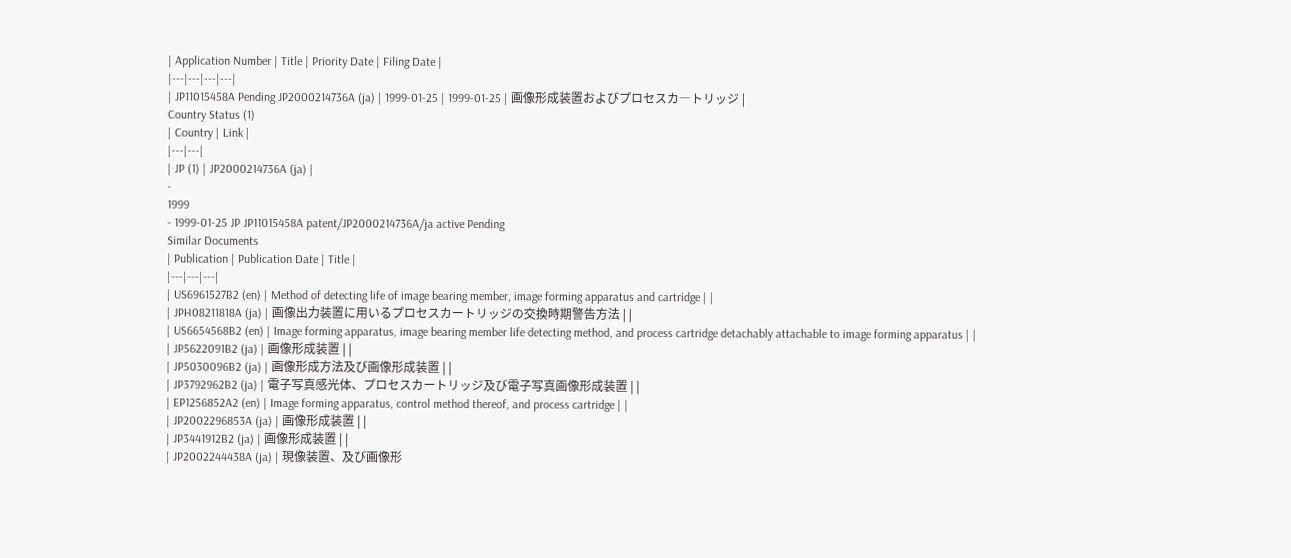| Application Number | Title | Priority Date | Filing Date |
|---|---|---|---|
| JP11015458A Pending JP2000214736A (ja) | 1999-01-25 | 1999-01-25 | 画像形成装置およびプロセスカ―トリッジ |
Country Status (1)
| Country | Link |
|---|---|
| JP (1) | JP2000214736A (ja) |
-
1999
- 1999-01-25 JP JP11015458A patent/JP2000214736A/ja active Pending
Similar Documents
| Publication | Publication Date | Title |
|---|---|---|
| US6961527B2 (en) | Method of detecting life of image bearing member, image forming apparatus and cartridge | |
| JPH08211818A (ja) | 画像出力装置に用いるプロセスカートリッジの交換時期警告方法 | |
| US6654568B2 (en) | Image forming apparatus, image bearing member life detecting method, and process cartridge detachably attachable to image forming apparatus | |
| JP5622091B2 (ja) | 画像形成装置 | |
| JP5030096B2 (ja) | 画像形成方法及び画像形成装置 | |
| JP3792962B2 (ja) | 電子写真感光体、プロセスカートリッジ及び電子写真画像形成装置 | |
| EP1256852A2 (en) | Image forming apparatus, control method thereof, and process cartridge | |
| JP2002296853A (ja) | 画像形成装置 | |
| JP3441912B2 (ja) | 画像形成装置 | |
| JP2002244438A (ja) | 現像装置、及び画像形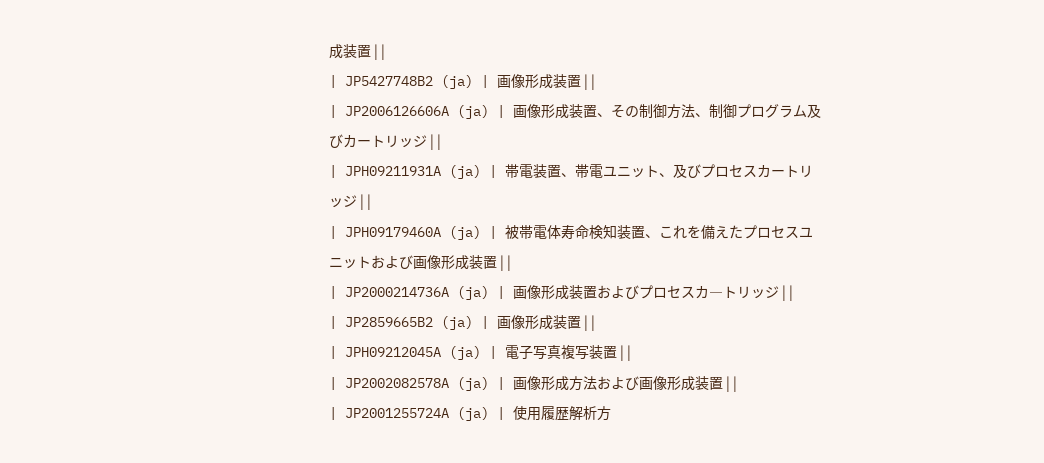成装置 | |
| JP5427748B2 (ja) | 画像形成装置 | |
| JP2006126606A (ja) | 画像形成装置、その制御方法、制御プログラム及びカートリッジ | |
| JPH09211931A (ja) | 帯電装置、帯電ユニット、及びプロセスカートリッジ | |
| JPH09179460A (ja) | 被帯電体寿命検知装置、これを備えたプロセスユニットおよび画像形成装置 | |
| JP2000214736A (ja) | 画像形成装置およびプロセスカ―トリッジ | |
| JP2859665B2 (ja) | 画像形成装置 | |
| JPH09212045A (ja) | 電子写真複写装置 | |
| JP2002082578A (ja) | 画像形成方法および画像形成装置 | |
| JP2001255724A (ja) | 使用履歴解析方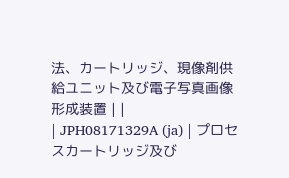法、カートリッジ、現像剤供給ユニット及び電子写真画像形成装置 | |
| JPH08171329A (ja) | プロセスカートリッジ及び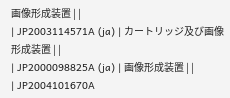画像形成装置 | |
| JP2003114571A (ja) | カートリッジ及び画像形成装置 | |
| JP2000098825A (ja) | 画像形成装置 | |
| JP2004101670A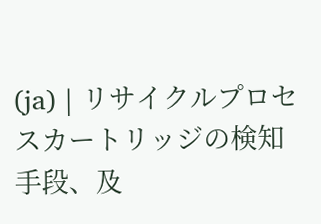(ja) | リサイクルプロセスカートリッジの検知手段、及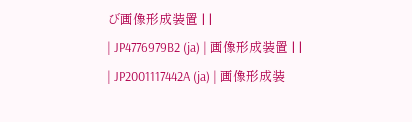び画像形成装置 | |
| JP4776979B2 (ja) | 画像形成装置 | |
| JP2001117442A (ja) | 画像形成装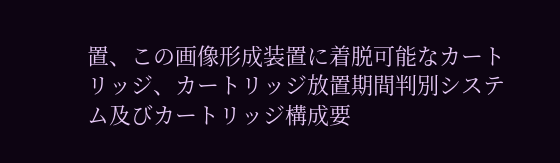置、この画像形成装置に着脱可能なカートリッジ、カートリッジ放置期間判別システム及びカートリッジ構成要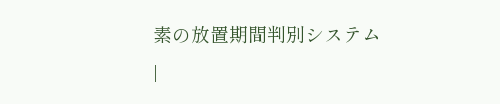素の放置期間判別システム |